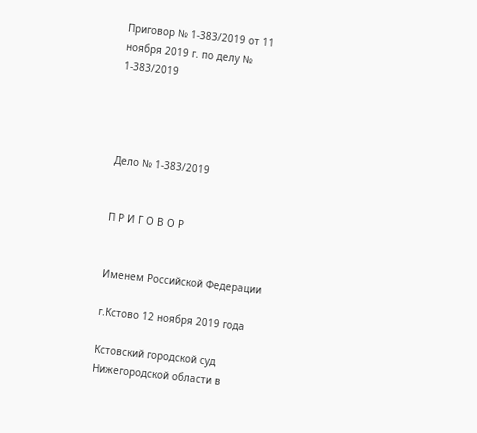Приговор № 1-383/2019 от 11 ноября 2019 г. по делу № 1-383/2019




Дело № 1-383/2019


П Р И Г О В О Р


Именем Российской Федерации

г.Кстово 12 ноября 2019 года

Кстовский городской суд Нижегородской области в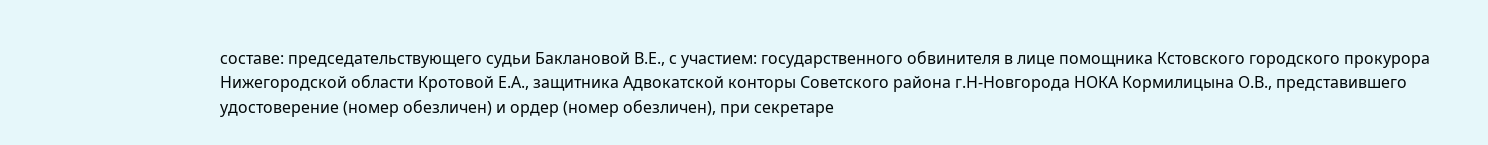составе: председательствующего судьи Баклановой В.Е., с участием: государственного обвинителя в лице помощника Кстовского городского прокурора Нижегородской области Кротовой Е.А., защитника Адвокатской конторы Советского района г.Н-Новгорода НОКА Кормилицына О.В., представившего удостоверение (номер обезличен) и ордер (номер обезличен), при секретаре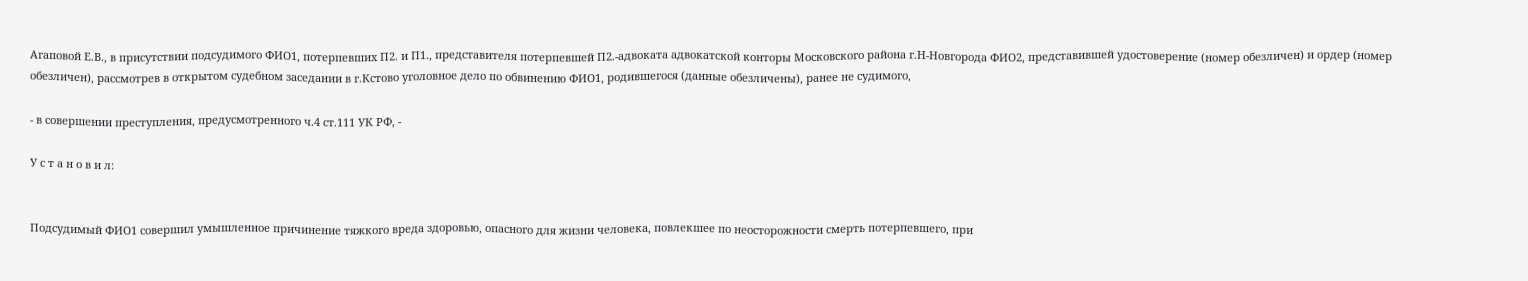Агаповой Е.В., в присутствии подсудимого ФИО1, потерпевших П2. и П1., представителя потерпевшей П2.-адвоката адвокатской конторы Московского района г.Н-Новгорода ФИО2, представившей удостоверение (номер обезличен) и ордер (номер обезличен), рассмотрев в открытом судебном заседании в г.Кстово уголовное дело по обвинению ФИО1, родившегося (данные обезличены), ранее не судимого,

- в совершении преступления, предусмотренного ч.4 ст.111 УК РФ, -

У с т а н о в и л:


Подсудимый ФИО1 совершил умышленное причинение тяжкого вреда здоровью, опасного для жизни человека, повлекшее по неосторожности смерть потерпевшего, при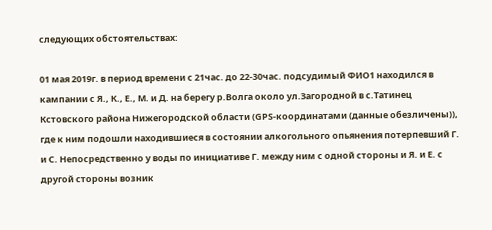следующих обстоятельствах:

01 мая 2019г. в период времени с 21час. до 22-30час. подсудимый ФИО1 находился в кампании с Я., К., Е., М. и Д. на берегу р.Волга около ул.Загородной в с.Татинец Кстовского района Нижегородской области (GPS-координатами (данные обезличены)), где к ним подошли находившиеся в состоянии алкогольного опьянения потерпевший Г. и С. Непосредственно у воды по инициативе Г. между ним с одной стороны и Я. и Е. с другой стороны возник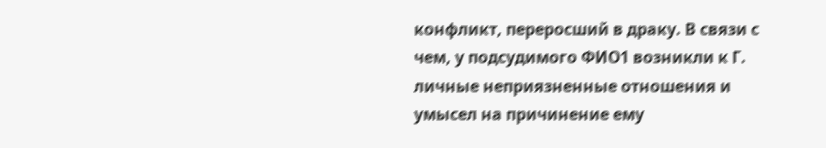конфликт, переросший в драку. В связи с чем, у подсудимого ФИО1 возникли к Г. личные неприязненные отношения и умысел на причинение ему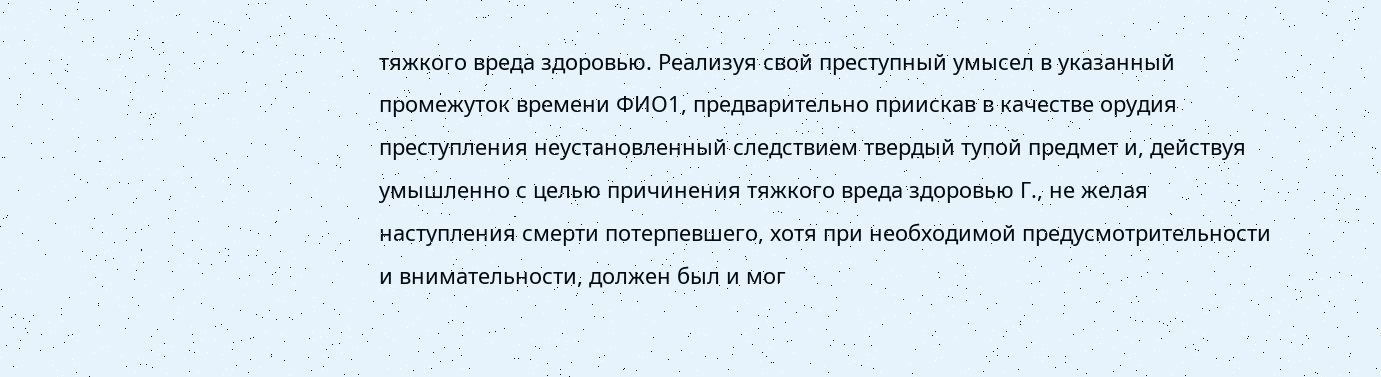тяжкого вреда здоровью. Реализуя свой преступный умысел в указанный промежуток времени ФИО1, предварительно приискав в качестве орудия преступления неустановленный следствием твердый тупой предмет и, действуя умышленно с целью причинения тяжкого вреда здоровью Г., не желая наступления смерти потерпевшего, хотя при необходимой предусмотрительности и внимательности, должен был и мог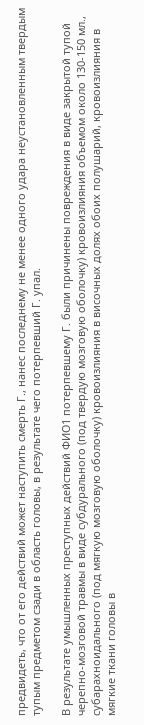предвидеть, что от его действий может наступить смерть Г., нанес последнему не менее одного удара неустановленным твердым тупым предметом сзади в область головы, в результате чего потерпевший Г. упал.

В результате умышленных преступных действий ФИО1 потерпевшему Г. были причинены повреждения в виде закрытой тупой черепно-мозговой травмы в виде субдурального (под твердую мозговую оболочку) кровоизлияния объемом около 130-150 мл., субарахноидального (под мягкую мозговую оболочку) кровоизлияния в височных долях обоих полушарий, кровоизлияния в мягкие ткани головы в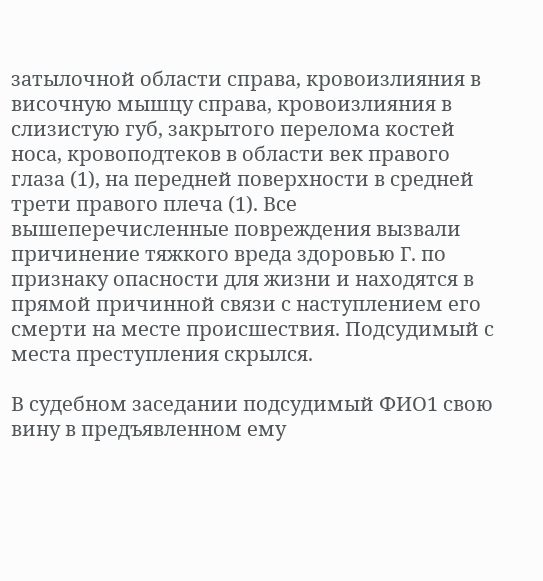затылочной области справа, кровоизлияния в височную мышцу справа, кровоизлияния в слизистую губ, закрытого перелома костей носа, кровоподтеков в области век правого глаза (1), на передней поверхности в средней трети правого плеча (1). Все вышеперечисленные повреждения вызвали причинение тяжкого вреда здоровью Г. по признаку опасности для жизни и находятся в прямой причинной связи с наступлением его смерти на месте происшествия. Подсудимый с места преступления скрылся.

В судебном заседании подсудимый ФИО1 свою вину в предъявленном ему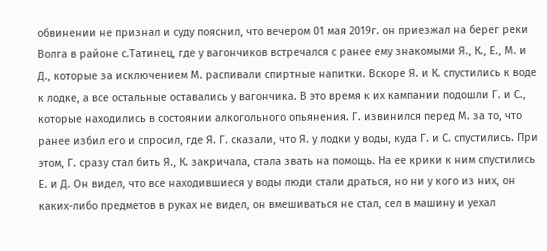обвинении не признал и суду пояснил, что вечером 01 мая 2019г. он приезжал на берег реки Волга в районе с.Татинец, где у вагончиков встречался с ранее ему знакомыми Я., К., Е., М. и Д., которые за исключением М. распивали спиртные напитки. Вскоре Я. и К. спустились к воде к лодке, а все остальные оставались у вагончика. В это время к их кампании подошли Г. и С., которые находились в состоянии алкогольного опьянения. Г. извинился перед М. за то, что ранее избил его и спросил, где Я. Г. сказали, что Я. у лодки у воды, куда Г. и С. спустились. При этом, Г. сразу стал бить Я., К. закричала, стала звать на помощь. На ее крики к ним спустились Е. и Д. Он видел, что все находившиеся у воды люди стали драться, но ни у кого из них, он каких-либо предметов в руках не видел, он вмешиваться не стал, сел в машину и уехал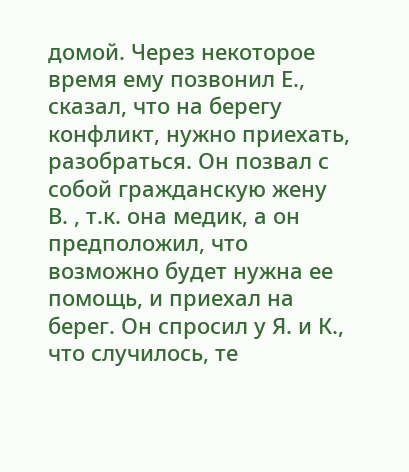домой. Через некоторое время ему позвонил Е., сказал, что на берегу конфликт, нужно приехать, разобраться. Он позвал с собой гражданскую жену В. , т.к. она медик, а он предположил, что возможно будет нужна ее помощь, и приехал на берег. Он спросил у Я. и К., что случилось, те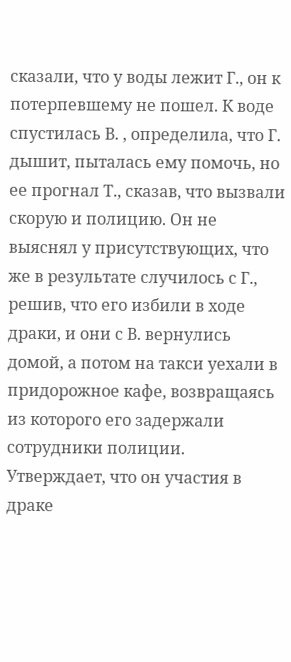сказали, что у воды лежит Г., он к потерпевшему не пошел. К воде спустилась В. , определила, что Г. дышит, пыталась ему помочь, но ее прогнал Т., сказав, что вызвали скорую и полицию. Он не выяснял у присутствующих, что же в результате случилось с Г., решив, что его избили в ходе драки, и они с В. вернулись домой, а потом на такси уехали в придорожное кафе, возвращаясь из которого его задержали сотрудники полиции. Утверждает, что он участия в драке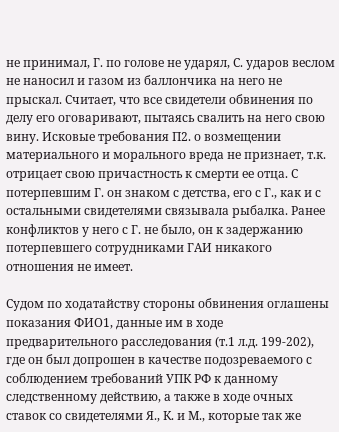не принимал, Г. по голове не ударял, С. ударов веслом не наносил и газом из баллончика на него не прыскал. Считает, что все свидетели обвинения по делу его оговаривают, пытаясь свалить на него свою вину. Исковые требования П2. о возмещении материального и морального вреда не признает, т.к. отрицает свою причастность к смерти ее отца. С потерпевшим Г. он знаком с детства, его с Г., как и с остальными свидетелями связывала рыбалка. Ранее конфликтов у него с Г. не было, он к задержанию потерпевшего сотрудниками ГАИ никакого отношения не имеет.

Судом по ходатайству стороны обвинения оглашены показания ФИО1, данные им в ходе предварительного расследования (т.1 л.д. 199-202), где он был допрошен в качестве подозреваемого с соблюдением требований УПК РФ к данному следственному действию, а также в ходе очных ставок со свидетелями Я., К. и М., которые так же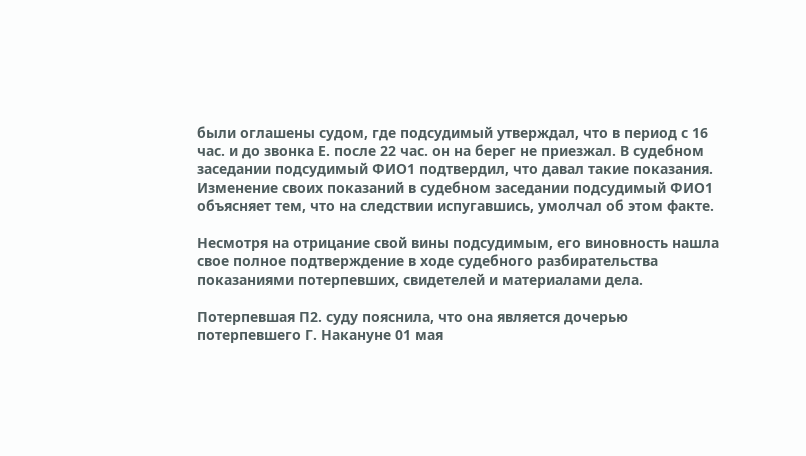были оглашены судом, где подсудимый утверждал, что в период с 16 час. и до звонка Е. после 22 час. он на берег не приезжал. В судебном заседании подсудимый ФИО1 подтвердил, что давал такие показания. Изменение своих показаний в судебном заседании подсудимый ФИО1 объясняет тем, что на следствии испугавшись, умолчал об этом факте.

Несмотря на отрицание свой вины подсудимым, его виновность нашла свое полное подтверждение в ходе судебного разбирательства показаниями потерпевших, свидетелей и материалами дела.

Потерпевшая П2. суду пояснила, что она является дочерью потерпевшего Г. Накануне 01 мая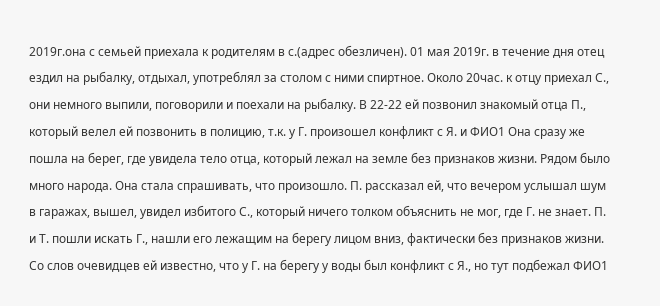2019г.она с семьей приехала к родителям в с.(адрес обезличен). 01 мая 2019г. в течение дня отец ездил на рыбалку, отдыхал, употреблял за столом с ними спиртное. Около 20час. к отцу приехал С., они немного выпили, поговорили и поехали на рыбалку. В 22-22 ей позвонил знакомый отца П., который велел ей позвонить в полицию, т.к. у Г. произошел конфликт с Я. и ФИО1 Она сразу же пошла на берег, где увидела тело отца, который лежал на земле без признаков жизни. Рядом было много народа. Она стала спрашивать, что произошло. П. рассказал ей, что вечером услышал шум в гаражах, вышел, увидел избитого С., который ничего толком объяснить не мог, где Г. не знает. П. и Т. пошли искать Г., нашли его лежащим на берегу лицом вниз, фактически без признаков жизни. Со слов очевидцев ей известно, что у Г. на берегу у воды был конфликт с Я., но тут подбежал ФИО1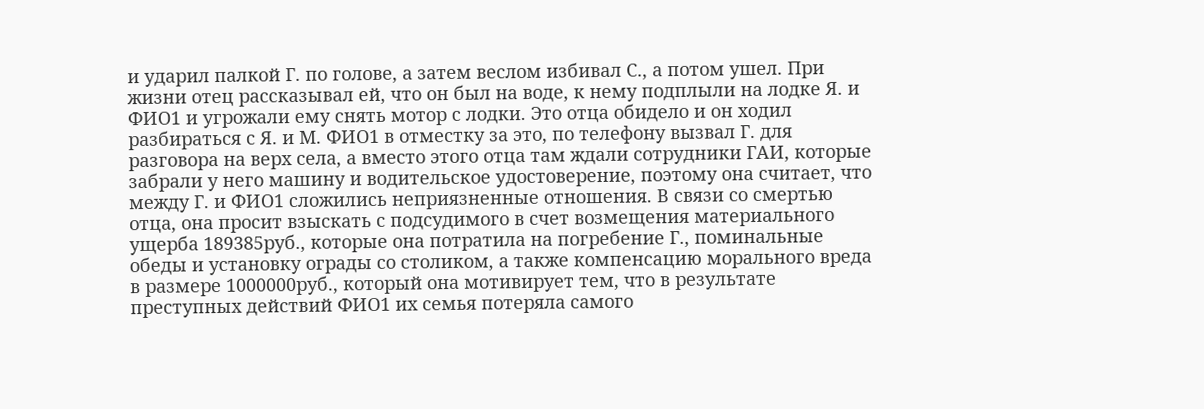и ударил палкой Г. по голове, а затем веслом избивал С., а потом ушел. При жизни отец рассказывал ей, что он был на воде, к нему подплыли на лодке Я. и ФИО1 и угрожали ему снять мотор с лодки. Это отца обидело и он ходил разбираться с Я. и М. ФИО1 в отместку за это, по телефону вызвал Г. для разговора на верх села, а вместо этого отца там ждали сотрудники ГАИ, которые забрали у него машину и водительское удостоверение, поэтому она считает, что между Г. и ФИО1 сложились неприязненные отношения. В связи со смертью отца, она просит взыскать с подсудимого в счет возмещения материального ущерба 189385руб., которые она потратила на погребение Г., поминальные обеды и установку ограды со столиком, а также компенсацию морального вреда в размере 1000000руб., который она мотивирует тем, что в результате преступных действий ФИО1 их семья потеряла самого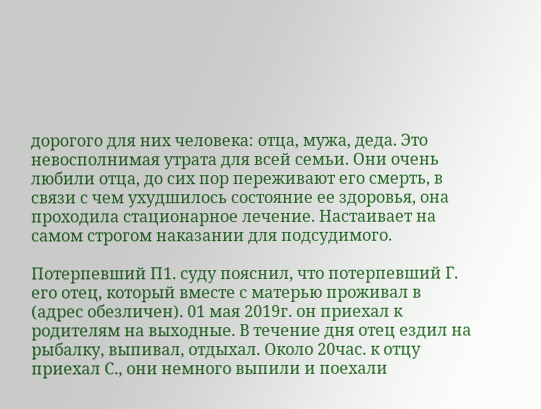дорогого для них человека: отца, мужа, деда. Это невосполнимая утрата для всей семьи. Они очень любили отца, до сих пор переживают его смерть, в связи с чем ухудшилось состояние ее здоровья, она проходила стационарное лечение. Настаивает на самом строгом наказании для подсудимого.

Потерпевший П1. суду пояснил, что потерпевший Г. его отец, который вместе с матерью проживал в (адрес обезличен). 01 мая 2019г. он приехал к родителям на выходные. В течение дня отец ездил на рыбалку, выпивал, отдыхал. Около 20час. к отцу приехал С., они немного выпили и поехали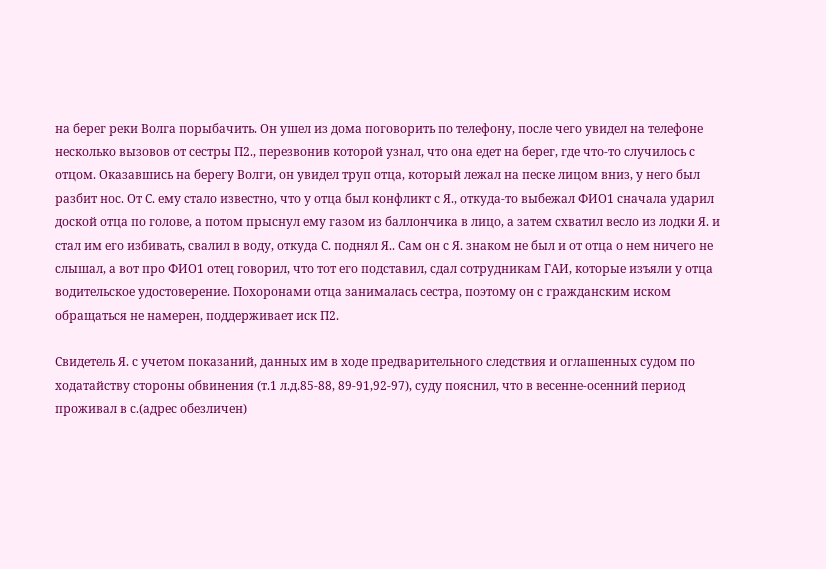на берег реки Волга порыбачить. Он ушел из дома поговорить по телефону, после чего увидел на телефоне несколько вызовов от сестры П2., перезвонив которой узнал, что она едет на берег, где что-то случилось с отцом. Оказавшись на берегу Волги, он увидел труп отца, который лежал на песке лицом вниз, у него был разбит нос. От С. ему стало известно, что у отца был конфликт с Я., откуда-то выбежал ФИО1 сначала ударил доской отца по голове, а потом прыснул ему газом из баллончика в лицо, а затем схватил весло из лодки Я. и стал им его избивать, свалил в воду, откуда С. поднял Я.. Сам он с Я. знаком не был и от отца о нем ничего не слышал, а вот про ФИО1 отец говорил, что тот его подставил, сдал сотрудникам ГАИ, которые изъяли у отца водительское удостоверение. Похоронами отца занималась сестра, поэтому он с гражданским иском обращаться не намерен, поддерживает иск П2.

Свидетель Я. с учетом показаний, данных им в ходе предварительного следствия и оглашенных судом по ходатайству стороны обвинения (т.1 л.д.85-88, 89-91,92-97), суду пояснил, что в весенне-осенний период проживал в с.(адрес обезличен)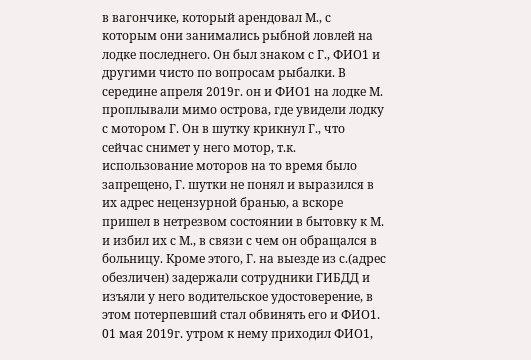в вагончике, который арендовал М., с которым они занимались рыбной ловлей на лодке последнего. Он был знаком с Г., ФИО1 и другими чисто по вопросам рыбалки. В середине апреля 2019г. он и ФИО1 на лодке М. проплывали мимо острова, где увидели лодку с мотором Г. Он в шутку крикнул Г., что сейчас снимет у него мотор, т.к. использование моторов на то время было запрещено, Г. шутки не понял и выразился в их адрес нецензурной бранью, а вскоре пришел в нетрезвом состоянии в бытовку к М. и избил их с М., в связи с чем он обращался в больницу. Кроме этого, Г. на выезде из с.(адрес обезличен) задержали сотрудники ГИБДД и изъяли у него водительское удостоверение, в этом потерпевший стал обвинять его и ФИО1. 01 мая 2019г. утром к нему приходил ФИО1,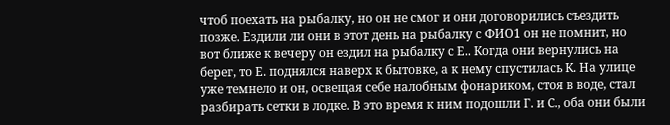чтоб поехать на рыбалку, но он не смог и они договорились съездить позже. Ездили ли они в этот день на рыбалку с ФИО1 он не помнит, но вот ближе к вечеру он ездил на рыбалку с Е.. Когда они вернулись на берег, то Е. поднялся наверх к бытовке, а к нему спустилась К. На улице уже темнело и он, освещая себе налобным фонариком, стоя в воде, стал разбирать сетки в лодке. В это время к ним подошли Г. и С., оба они были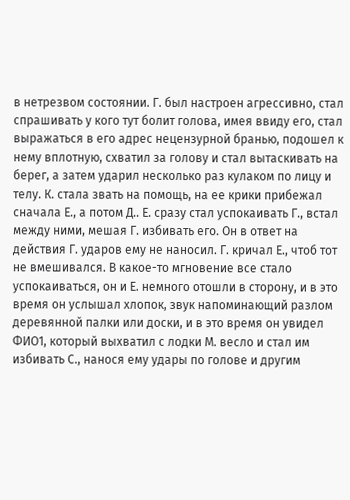в нетрезвом состоянии. Г. был настроен агрессивно, стал спрашивать у кого тут болит голова, имея ввиду его, стал выражаться в его адрес нецензурной бранью, подошел к нему вплотную, схватил за голову и стал вытаскивать на берег, а затем ударил несколько раз кулаком по лицу и телу. К. стала звать на помощь, на ее крики прибежал сначала Е., а потом Д.. Е. сразу стал успокаивать Г., встал между ними, мешая Г. избивать его. Он в ответ на действия Г. ударов ему не наносил. Г. кричал Е., чтоб тот не вмешивался. В какое-то мгновение все стало успокаиваться, он и Е. немного отошли в сторону, и в это время он услышал хлопок, звук напоминающий разлом деревянной палки или доски, и в это время он увидел ФИО1, который выхватил с лодки М. весло и стал им избивать С., нанося ему удары по голове и другим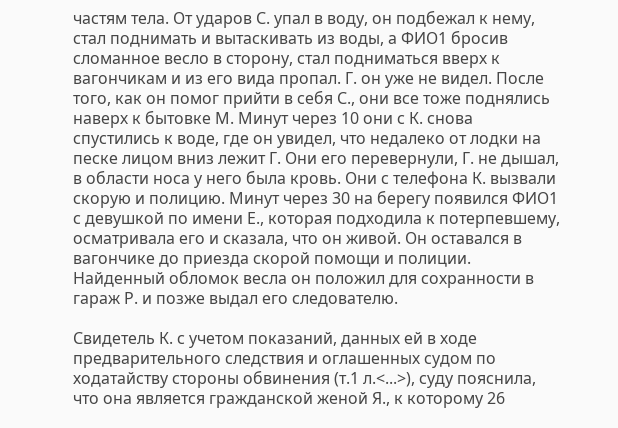частям тела. От ударов С. упал в воду, он подбежал к нему, стал поднимать и вытаскивать из воды, а ФИО1 бросив сломанное весло в сторону, стал подниматься вверх к вагончикам и из его вида пропал. Г. он уже не видел. После того, как он помог прийти в себя С., они все тоже поднялись наверх к бытовке М. Минут через 10 они с К. снова спустились к воде, где он увидел, что недалеко от лодки на песке лицом вниз лежит Г. Они его перевернули, Г. не дышал, в области носа у него была кровь. Они с телефона К. вызвали скорую и полицию. Минут через 30 на берегу появился ФИО1 с девушкой по имени Е., которая подходила к потерпевшему, осматривала его и сказала, что он живой. Он оставался в вагончике до приезда скорой помощи и полиции. Найденный обломок весла он положил для сохранности в гараж Р. и позже выдал его следователю.

Свидетель К. с учетом показаний, данных ей в ходе предварительного следствия и оглашенных судом по ходатайству стороны обвинения (т.1 л.<...>), суду пояснила, что она является гражданской женой Я., к которому 26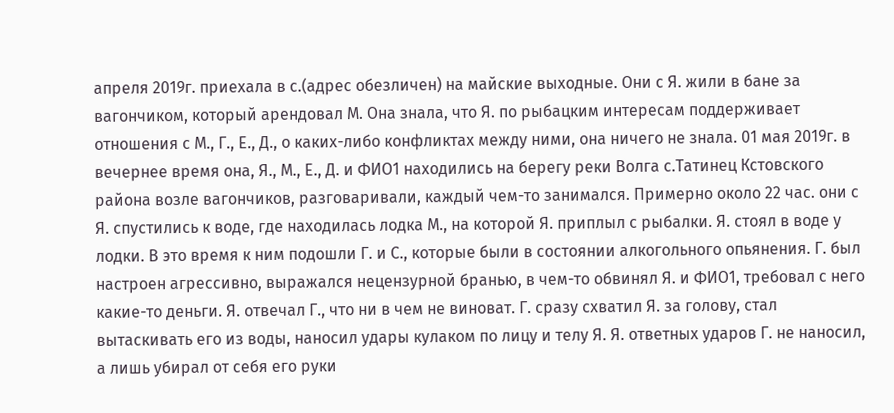апреля 2019г. приехала в с.(адрес обезличен) на майские выходные. Они с Я. жили в бане за вагончиком, который арендовал М. Она знала, что Я. по рыбацким интересам поддерживает отношения с М., Г., Е., Д., о каких-либо конфликтах между ними, она ничего не знала. 01 мая 2019г. в вечернее время она, Я., М., Е., Д. и ФИО1 находились на берегу реки Волга с.Татинец Кстовского района возле вагончиков, разговаривали, каждый чем-то занимался. Примерно около 22 час. они с Я. спустились к воде, где находилась лодка М., на которой Я. приплыл с рыбалки. Я. стоял в воде у лодки. В это время к ним подошли Г. и С., которые были в состоянии алкогольного опьянения. Г. был настроен агрессивно, выражался нецензурной бранью, в чем-то обвинял Я. и ФИО1, требовал с него какие-то деньги. Я. отвечал Г., что ни в чем не виноват. Г. сразу схватил Я. за голову, стал вытаскивать его из воды, наносил удары кулаком по лицу и телу Я. Я. ответных ударов Г. не наносил, а лишь убирал от себя его руки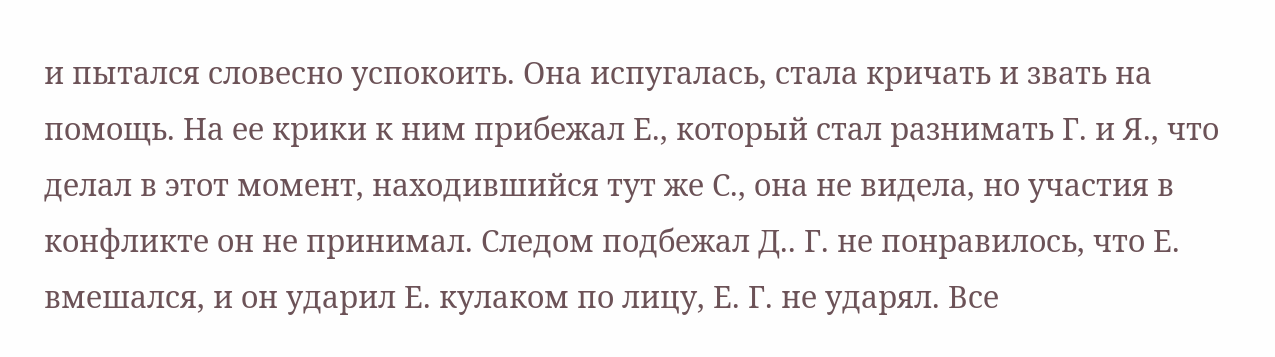и пытался словесно успокоить. Она испугалась, стала кричать и звать на помощь. На ее крики к ним прибежал Е., который стал разнимать Г. и Я., что делал в этот момент, находившийся тут же С., она не видела, но участия в конфликте он не принимал. Следом подбежал Д.. Г. не понравилось, что Е. вмешался, и он ударил Е. кулаком по лицу, Е. Г. не ударял. Все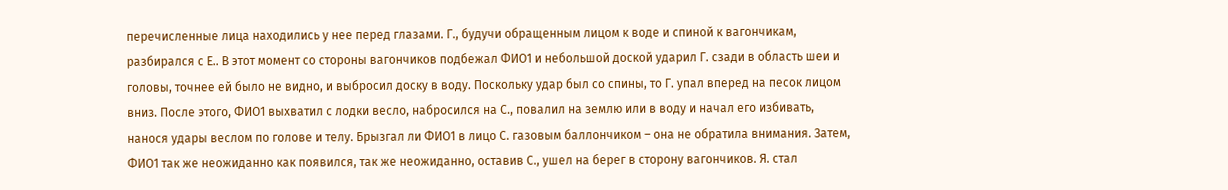перечисленные лица находились у нее перед глазами. Г., будучи обращенным лицом к воде и спиной к вагончикам, разбирался с Е.. В этот момент со стороны вагончиков подбежал ФИО1 и небольшой доской ударил Г. сзади в область шеи и головы, точнее ей было не видно, и выбросил доску в воду. Поскольку удар был со спины, то Г. упал вперед на песок лицом вниз. После этого, ФИО1 выхватил с лодки весло, набросился на С., повалил на землю или в воду и начал его избивать, нанося удары веслом по голове и телу. Брызгал ли ФИО1 в лицо С. газовым баллончиком – она не обратила внимания. Затем, ФИО1 так же неожиданно как появился, так же неожиданно, оставив С., ушел на берег в сторону вагончиков. Я. стал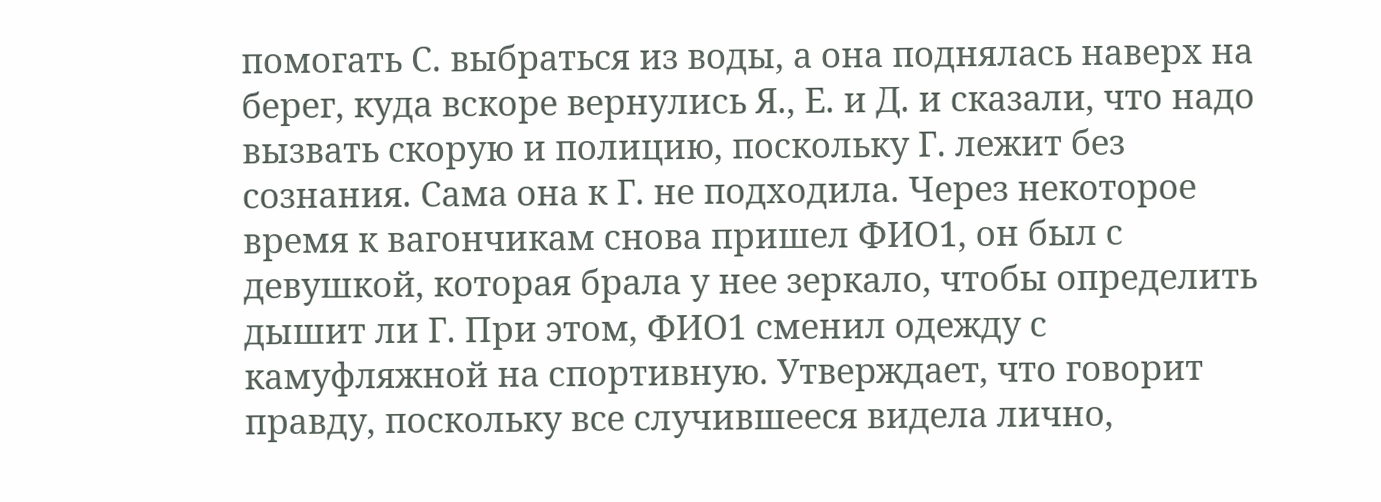помогать С. выбраться из воды, а она поднялась наверх на берег, куда вскоре вернулись Я., Е. и Д. и сказали, что надо вызвать скорую и полицию, поскольку Г. лежит без сознания. Сама она к Г. не подходила. Через некоторое время к вагончикам снова пришел ФИО1, он был с девушкой, которая брала у нее зеркало, чтобы определить дышит ли Г. При этом, ФИО1 сменил одежду с камуфляжной на спортивную. Утверждает, что говорит правду, поскольку все случившееся видела лично,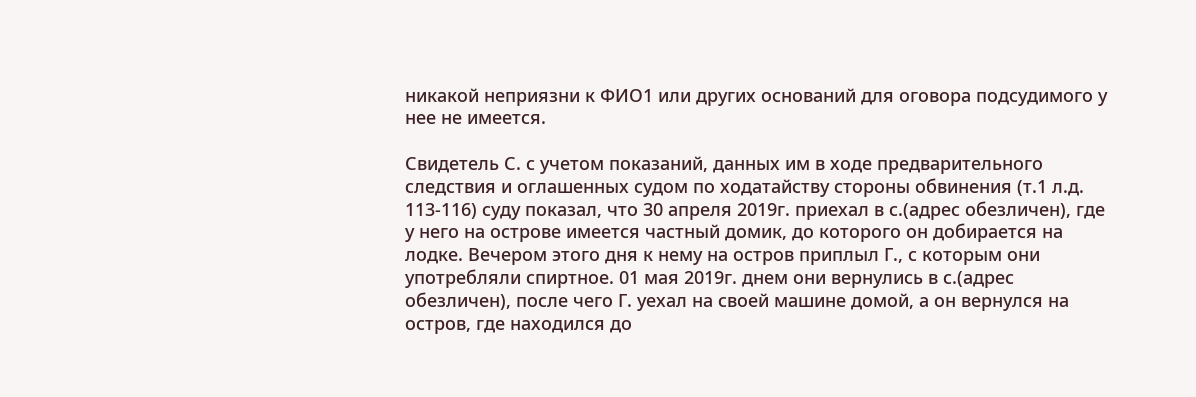никакой неприязни к ФИО1 или других оснований для оговора подсудимого у нее не имеется.

Свидетель С. с учетом показаний, данных им в ходе предварительного следствия и оглашенных судом по ходатайству стороны обвинения (т.1 л.д. 113-116) суду показал, что 30 апреля 2019г. приехал в с.(адрес обезличен), где у него на острове имеется частный домик, до которого он добирается на лодке. Вечером этого дня к нему на остров приплыл Г., с которым они употребляли спиртное. 01 мая 2019г. днем они вернулись в с.(адрес обезличен), после чего Г. уехал на своей машине домой, а он вернулся на остров, где находился до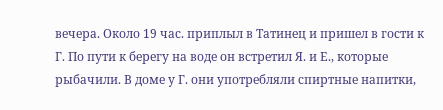вечера. Около 19 час. приплыл в Татинец и пришел в гости к Г. По пути к берегу на воде он встретил Я. и Е., которые рыбачили. В доме у Г. они употребляли спиртные напитки,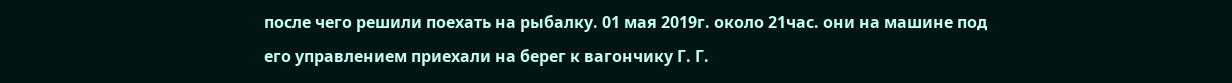после чего решили поехать на рыбалку. 01 мая 2019г. около 21час. они на машине под его управлением приехали на берег к вагончику Г. Г.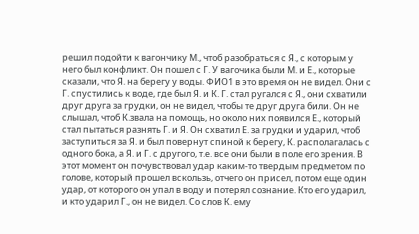решил подойти к вагончику М., чтоб разобраться с Я., с которым у него был конфликт. Он пошел с Г. У вагочика были М. и Е., которые сказали, что Я. на берегу у воды. ФИО1 в это время он не видел. Они с Г. спустились к воде, где был Я. и К. Г. стал ругался с Я., они схватили друг друга за грудки, он не видел, чтобы те друг друга били. Он не слышал, чтоб К.звала на помощь, но около них появился Е., который стал пытаться разнять Г. и Я. Он схватил Е. за грудки и ударил, чтоб заступиться за Я. и был повернут спиной к берегу, К. располагалась с одного бока, а Я. и Г. с другого, т.е. все они были в поле его зрения. В этот момент он почувствовал удар каким-то твердым предметом по голове, который прошел вскользь, отчего он присел, потом еще один удар, от которого он упал в воду и потерял сознание. Кто его ударил, и кто ударил Г., он не видел. Со слов К. ему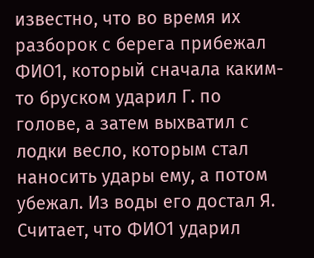известно, что во время их разборок с берега прибежал ФИО1, который сначала каким-то бруском ударил Г. по голове, а затем выхватил с лодки весло, которым стал наносить удары ему, а потом убежал. Из воды его достал Я. Считает, что ФИО1 ударил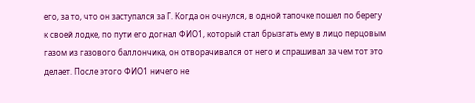его, за то, что он заступался за Г. Когда он очнулся, в одной тапочке пошел по берегу к своей лодке, по пути его догнал ФИО1, который стал брызгать ему в лицо перцовым газом из газового баллончика, он отворачивался от него и спрашивал за чем тот это делает. После этого ФИО1 ничего не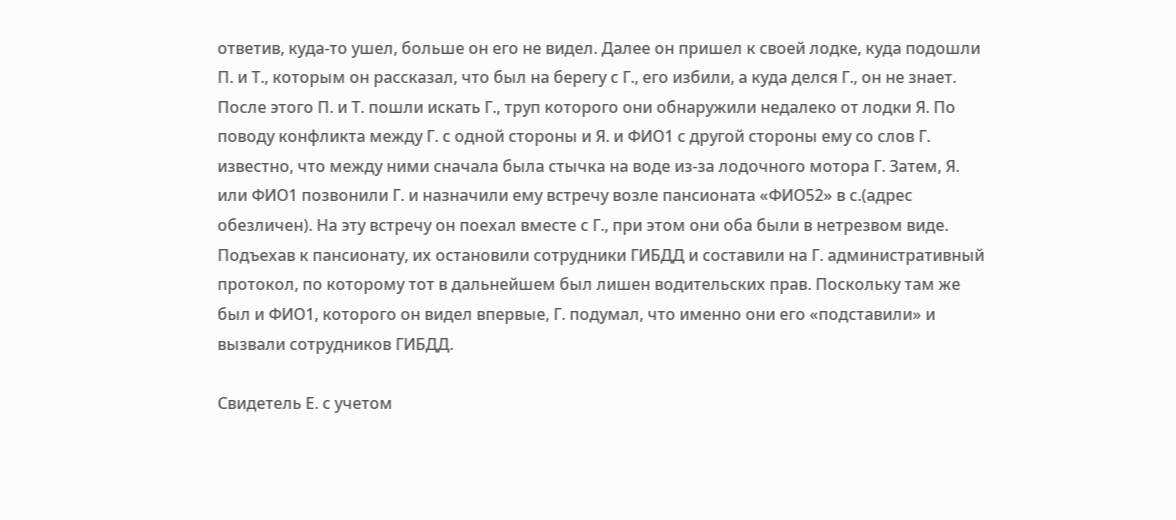ответив, куда-то ушел, больше он его не видел. Далее он пришел к своей лодке, куда подошли П. и Т., которым он рассказал, что был на берегу с Г., его избили, а куда делся Г., он не знает. После этого П. и Т. пошли искать Г., труп которого они обнаружили недалеко от лодки Я. По поводу конфликта между Г. с одной стороны и Я. и ФИО1 с другой стороны ему со слов Г. известно, что между ними сначала была стычка на воде из-за лодочного мотора Г. Затем, Я. или ФИО1 позвонили Г. и назначили ему встречу возле пансионата «ФИО52» в с.(адрес обезличен). На эту встречу он поехал вместе с Г., при этом они оба были в нетрезвом виде. Подъехав к пансионату, их остановили сотрудники ГИБДД и составили на Г. административный протокол, по которому тот в дальнейшем был лишен водительских прав. Поскольку там же был и ФИО1, которого он видел впервые, Г. подумал, что именно они его «подставили» и вызвали сотрудников ГИБДД.

Свидетель Е. с учетом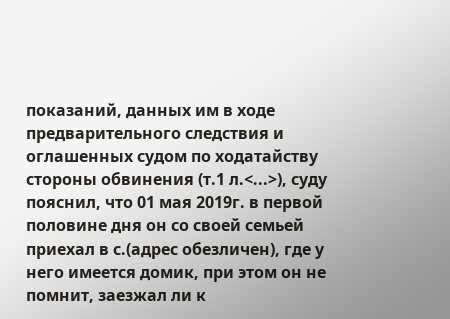показаний, данных им в ходе предварительного следствия и оглашенных судом по ходатайству стороны обвинения (т.1 л.<...>), суду пояснил, что 01 мая 2019г. в первой половине дня он со своей семьей приехал в с.(адрес обезличен), где у него имеется домик, при этом он не помнит, заезжал ли к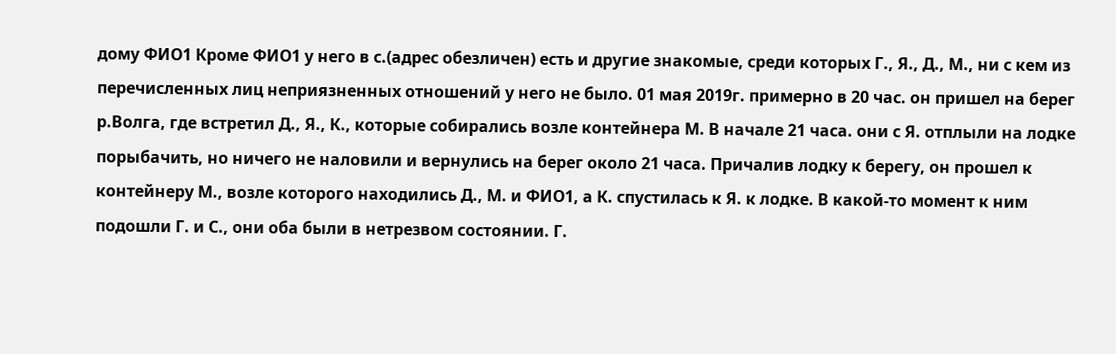дому ФИО1 Кроме ФИО1 у него в с.(адрес обезличен) есть и другие знакомые, среди которых Г., Я., Д., М., ни с кем из перечисленных лиц неприязненных отношений у него не было. 01 мая 2019г. примерно в 20 час. он пришел на берег р.Волга, где встретил Д., Я., К., которые собирались возле контейнера М. В начале 21 часа. они с Я. отплыли на лодке порыбачить, но ничего не наловили и вернулись на берег около 21 часа. Причалив лодку к берегу, он прошел к контейнеру М., возле которого находились Д., М. и ФИО1, а К. спустилась к Я. к лодке. В какой-то момент к ним подошли Г. и С., они оба были в нетрезвом состоянии. Г.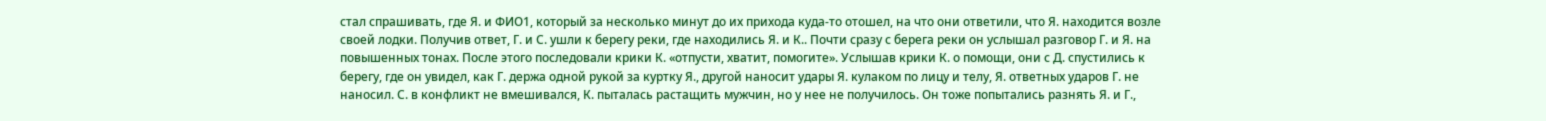стал спрашивать, где Я. и ФИО1, который за несколько минут до их прихода куда-то отошел, на что они ответили, что Я. находится возле своей лодки. Получив ответ, Г. и С. ушли к берегу реки, где находились Я. и К.. Почти сразу с берега реки он услышал разговор Г. и Я. на повышенных тонах. После этого последовали крики К. «отпусти, хватит, помогите». Услышав крики К. о помощи, они с Д. спустились к берегу, где он увидел, как Г. держа одной рукой за куртку Я., другой наносит удары Я. кулаком по лицу и телу, Я. ответных ударов Г. не наносил. С. в конфликт не вмешивался, К. пыталась растащить мужчин, но у нее не получилось. Он тоже попытались разнять Я. и Г.,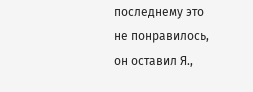последнему это не понравилось, он оставил Я.,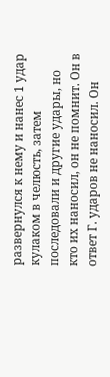развернулся к нему и нанес 1 удар кулаком в челюсть, затем последовали и другие удары, но кто их наносил, он не помнит. Он в ответ Г. ударов не наносил. Он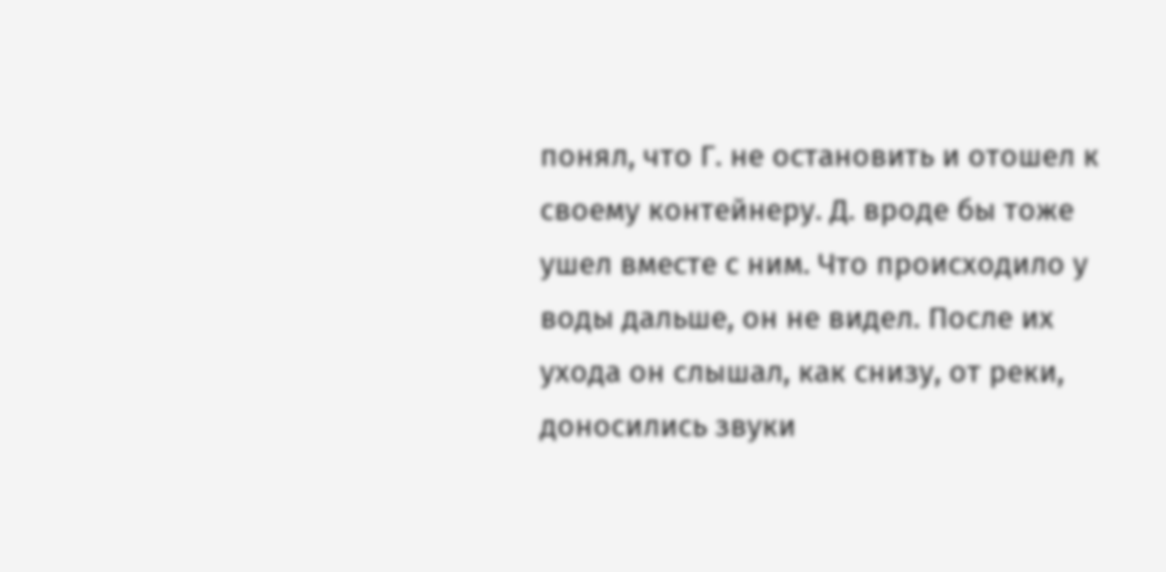понял, что Г. не остановить и отошел к своему контейнеру. Д. вроде бы тоже ушел вместе с ним. Что происходило у воды дальше, он не видел. После их ухода он слышал, как снизу, от реки, доносились звуки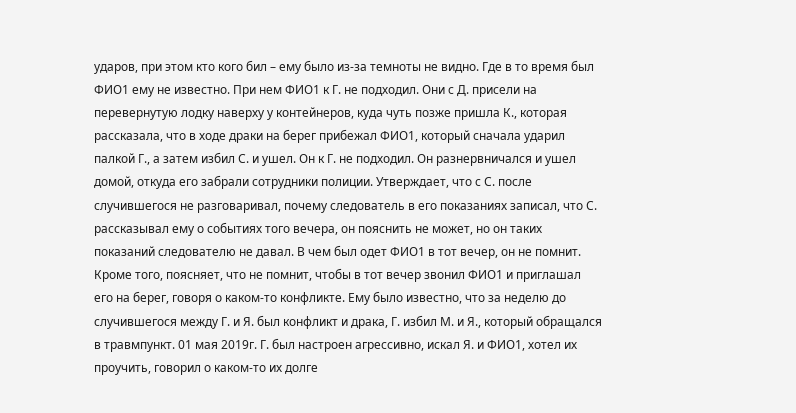ударов, при этом кто кого бил – ему было из-за темноты не видно. Где в то время был ФИО1 ему не известно. При нем ФИО1 к Г. не подходил. Они с Д. присели на перевернутую лодку наверху у контейнеров, куда чуть позже пришла К., которая рассказала, что в ходе драки на берег прибежал ФИО1, который сначала ударил палкой Г., а затем избил С. и ушел. Он к Г. не подходил. Он разнервничался и ушел домой, откуда его забрали сотрудники полиции. Утверждает, что с С. после случившегося не разговаривал, почему следователь в его показаниях записал, что С. рассказывал ему о событиях того вечера, он пояснить не может, но он таких показаний следователю не давал. В чем был одет ФИО1 в тот вечер, он не помнит. Кроме того, поясняет, что не помнит, чтобы в тот вечер звонил ФИО1 и приглашал его на берег, говоря о каком-то конфликте. Ему было известно, что за неделю до случившегося между Г. и Я. был конфликт и драка, Г. избил М. и Я., который обращался в травмпункт. 01 мая 2019г. Г. был настроен агрессивно, искал Я. и ФИО1, хотел их проучить, говорил о каком-то их долге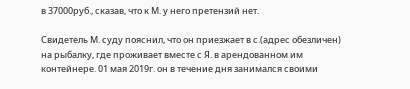в 37000руб., сказав, что к М. у него претензий нет.

Свидетель М. суду пояснил, что он приезжает в с.(адрес обезличен) на рыбалку, где проживает вместе с Я. в арендованном им контейнере. 01 мая 2019г. он в течение дня занимался своими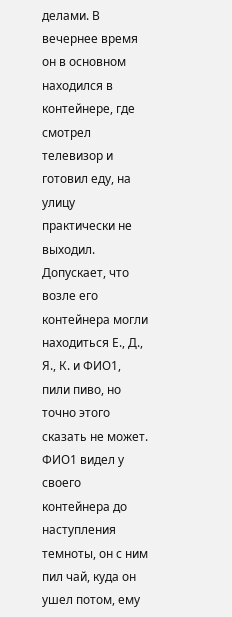делами. В вечернее время он в основном находился в контейнере, где смотрел телевизор и готовил еду, на улицу практически не выходил. Допускает, что возле его контейнера могли находиться Е., Д., Я., К. и ФИО1, пили пиво, но точно этого сказать не может. ФИО1 видел у своего контейнера до наступления темноты, он с ним пил чай, куда он ушел потом, ему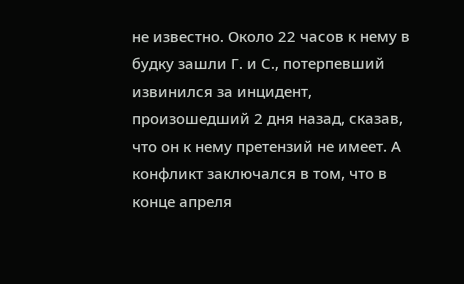не известно. Около 22 часов к нему в будку зашли Г. и С., потерпевший извинился за инцидент, произошедший 2 дня назад, сказав, что он к нему претензий не имеет. А конфликт заключался в том, что в конце апреля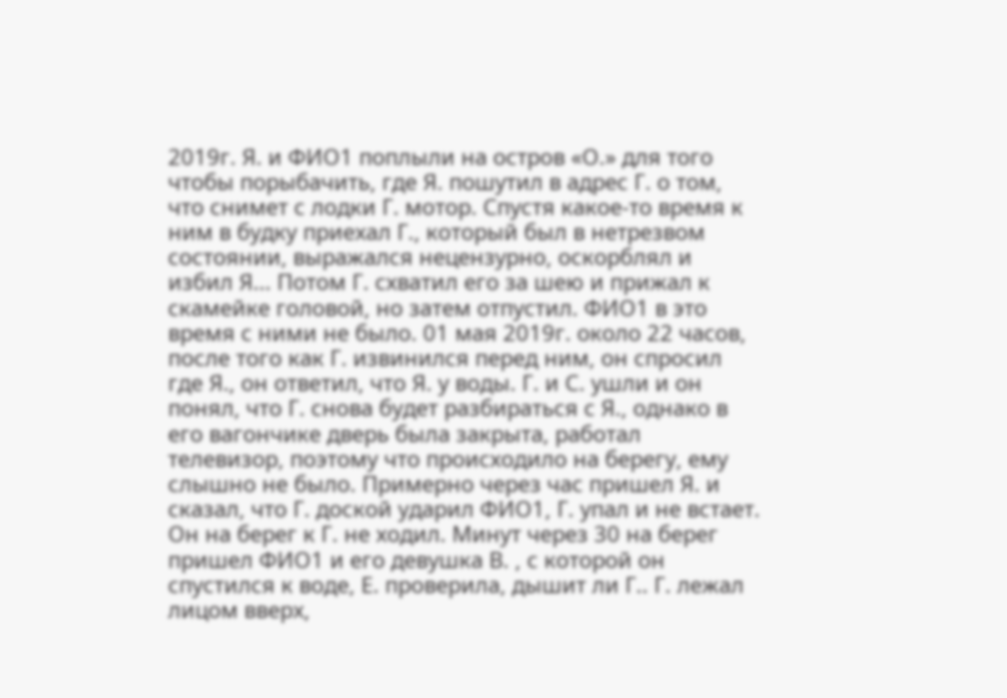2019г. Я. и ФИО1 поплыли на остров «О.» для того чтобы порыбачить, где Я. пошутил в адрес Г. о том, что снимет с лодки Г. мотор. Спустя какое-то время к ним в будку приехал Г., который был в нетрезвом состоянии, выражался нецензурно, оскорблял и избил Я... Потом Г. схватил его за шею и прижал к скамейке головой, но затем отпустил. ФИО1 в это время с ними не было. 01 мая 2019г. около 22 часов, после того как Г. извинился перед ним, он спросил где Я., он ответил, что Я. у воды. Г. и С. ушли и он понял, что Г. снова будет разбираться с Я., однако в его вагончике дверь была закрыта, работал телевизор, поэтому что происходило на берегу, ему слышно не было. Примерно через час пришел Я. и сказал, что Г. доской ударил ФИО1, Г. упал и не встает. Он на берег к Г. не ходил. Минут через 30 на берег пришел ФИО1 и его девушка В. , с которой он спустился к воде, Е. проверила, дышит ли Г.. Г. лежал лицом вверх,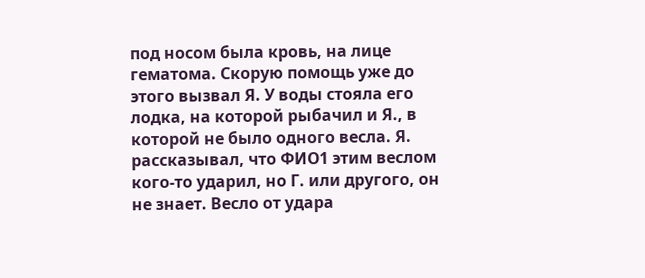под носом была кровь, на лице гематома. Скорую помощь уже до этого вызвал Я. У воды стояла его лодка, на которой рыбачил и Я., в которой не было одного весла. Я. рассказывал, что ФИО1 этим веслом кого-то ударил, но Г. или другого, он не знает. Весло от удара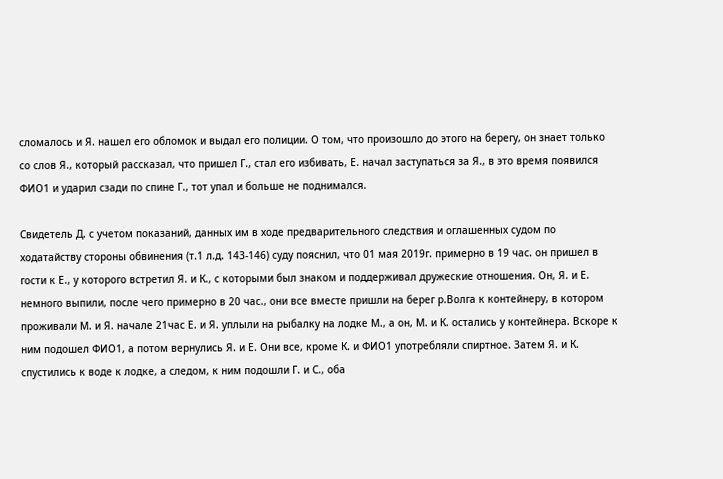сломалось и Я. нашел его обломок и выдал его полиции. О том, что произошло до этого на берегу, он знает только со слов Я., который рассказал, что пришел Г., стал его избивать, Е. начал заступаться за Я., в это время появился ФИО1 и ударил сзади по спине Г., тот упал и больше не поднимался.

Свидетель Д. с учетом показаний, данных им в ходе предварительного следствия и оглашенных судом по ходатайству стороны обвинения (т.1 л.д. 143-146) суду пояснил, что 01 мая 2019г. примерно в 19 час. он пришел в гости к Е., у которого встретил Я. и К., с которыми был знаком и поддерживал дружеские отношения. Он, Я. и Е. немного выпили, после чего примерно в 20 час., они все вместе пришли на берег р.Волга к контейнеру, в котором проживали М. и Я. начале 21час Е. и Я. уплыли на рыбалку на лодке М., а он, М. и К. остались у контейнера. Вскоре к ним подошел ФИО1, а потом вернулись Я. и Е. Они все, кроме К. и ФИО1 употребляли спиртное. Затем Я. и К. спустились к воде к лодке, а следом, к ним подошли Г. и С., оба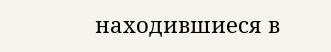находившиеся в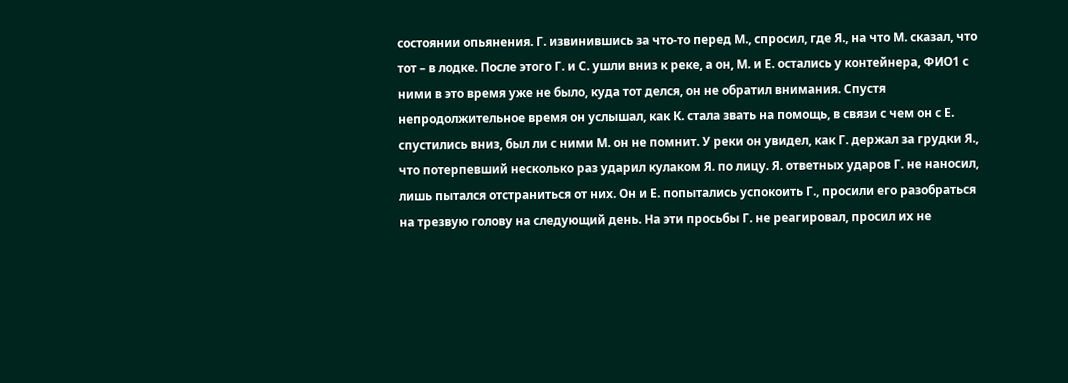состоянии опьянения. Г. извинившись за что-то перед М., спросил, где Я., на что М. сказал, что тот – в лодке. После этого Г. и С. ушли вниз к реке, а он, М. и Е. остались у контейнера, ФИО1 с ними в это время уже не было, куда тот делся, он не обратил внимания. Спустя непродолжительное время он услышал, как К. стала звать на помощь, в связи с чем он с Е. спустились вниз, был ли с ними М. он не помнит. У реки он увидел, как Г. держал за грудки Я., что потерпевший несколько раз ударил кулаком Я. по лицу. Я. ответных ударов Г. не наносил, лишь пытался отстраниться от них. Он и Е. попытались успокоить Г., просили его разобраться на трезвую голову на следующий день. На эти просьбы Г. не реагировал, просил их не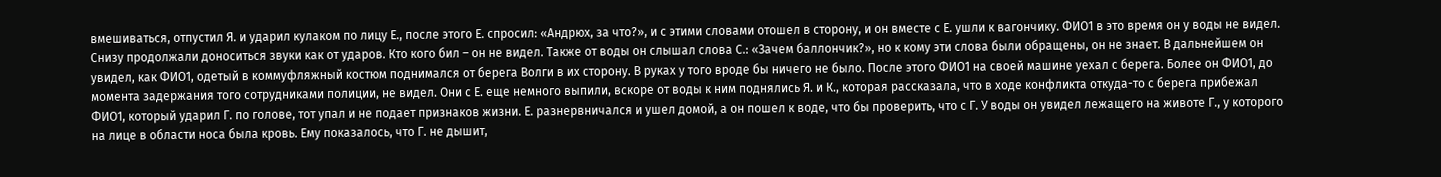вмешиваться, отпустил Я. и ударил кулаком по лицу Е., после этого Е. спросил: «Андрюх, за что?», и с этими словами отошел в сторону, и он вместе с Е. ушли к вагончику. ФИО1 в это время он у воды не видел. Снизу продолжали доноситься звуки как от ударов. Кто кого бил – он не видел. Также от воды он слышал слова С.: «Зачем баллончик?», но к кому эти слова были обращены, он не знает. В дальнейшем он увидел, как ФИО1, одетый в коммуфляжный костюм поднимался от берега Волги в их сторону. В руках у того вроде бы ничего не было. После этого ФИО1 на своей машине уехал с берега. Более он ФИО1, до момента задержания того сотрудниками полиции, не видел. Они с Е. еще немного выпили, вскоре от воды к ним поднялись Я. и К., которая рассказала, что в ходе конфликта откуда-то с берега прибежал ФИО1, который ударил Г. по голове, тот упал и не подает признаков жизни. Е. разнервничался и ушел домой, а он пошел к воде, что бы проверить, что с Г. У воды он увидел лежащего на животе Г., у которого на лице в области носа была кровь. Ему показалось, что Г. не дышит,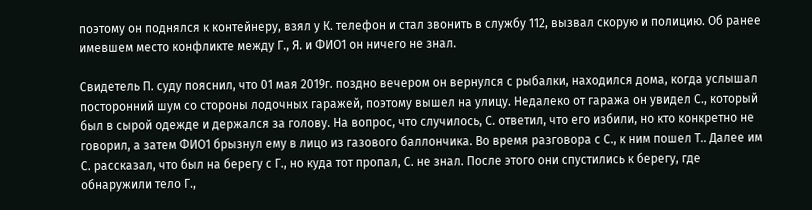поэтому он поднялся к контейнеру, взял у К. телефон и стал звонить в службу 112, вызвал скорую и полицию. Об ранее имевшем место конфликте между Г., Я. и ФИО1 он ничего не знал.

Свидетель П. суду пояснил, что 01 мая 2019г. поздно вечером он вернулся с рыбалки, находился дома, когда услышал посторонний шум со стороны лодочных гаражей, поэтому вышел на улицу. Недалеко от гаража он увидел С., который был в сырой одежде и держался за голову. На вопрос, что случилось, С. ответил, что его избили, но кто конкретно не говорил, а затем ФИО1 брызнул ему в лицо из газового баллончика. Во время разговора с С., к ним пошел Т.. Далее им С. рассказал, что был на берегу с Г., но куда тот пропал, С. не знал. После этого они спустились к берегу, где обнаружили тело Г.,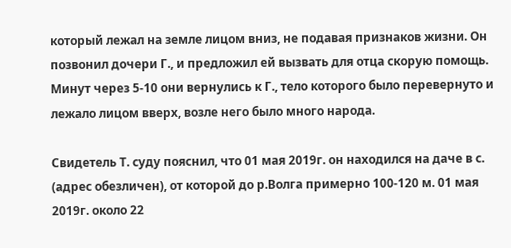который лежал на земле лицом вниз, не подавая признаков жизни. Он позвонил дочери Г., и предложил ей вызвать для отца скорую помощь. Минут через 5-10 они вернулись к Г., тело которого было перевернуто и лежало лицом вверх, возле него было много народа.

Свидетель Т. суду пояснил, что 01 мая 2019г. он находился на даче в с. (адрес обезличен), от которой до р.Волга примерно 100-120 м. 01 мая 2019г. около 22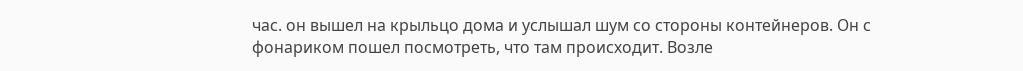час. он вышел на крыльцо дома и услышал шум со стороны контейнеров. Он с фонариком пошел посмотреть, что там происходит. Возле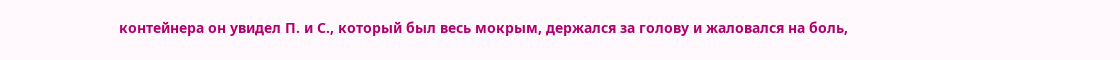контейнера он увидел П. и С., который был весь мокрым, держался за голову и жаловался на боль,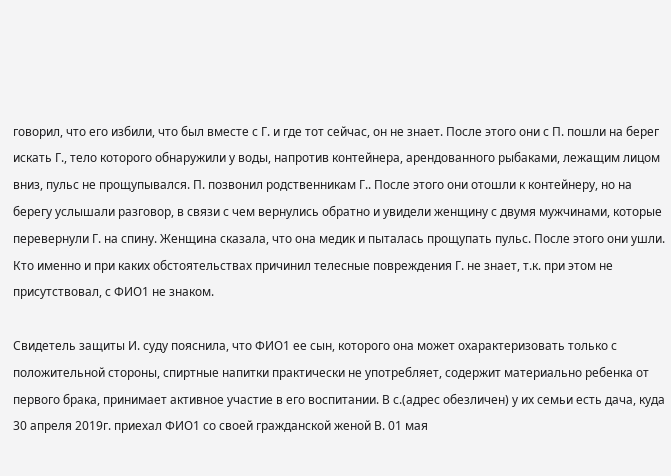говорил, что его избили, что был вместе с Г. и где тот сейчас, он не знает. После этого они с П. пошли на берег искать Г., тело которого обнаружили у воды, напротив контейнера, арендованного рыбаками, лежащим лицом вниз, пульс не прощупывался. П. позвонил родственникам Г.. После этого они отошли к контейнеру, но на берегу услышали разговор, в связи с чем вернулись обратно и увидели женщину с двумя мужчинами, которые перевернули Г. на спину. Женщина сказала, что она медик и пыталась прощупать пульс. После этого они ушли. Кто именно и при каких обстоятельствах причинил телесные повреждения Г. не знает, т.к. при этом не присутствовал, с ФИО1 не знаком.

Свидетель защиты И. суду пояснила, что ФИО1 ее сын, которого она может охарактеризовать только с положительной стороны, спиртные напитки практически не употребляет, содержит материально ребенка от первого брака, принимает активное участие в его воспитании. В с.(адрес обезличен) у их семьи есть дача, куда 30 апреля 2019г. приехал ФИО1 со своей гражданской женой В. 01 мая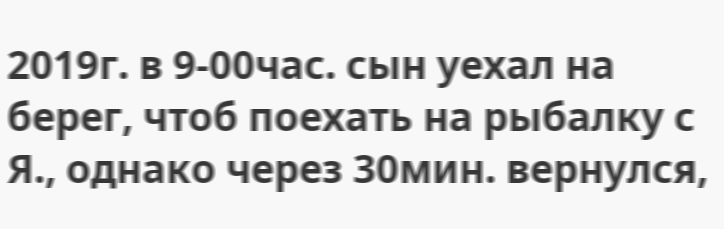2019г. в 9-00час. сын уехал на берег, чтоб поехать на рыбалку с Я., однако через 30мин. вернулся,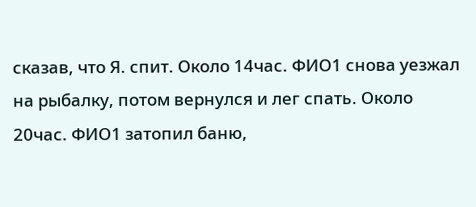сказав, что Я. спит. Около 14час. ФИО1 снова уезжал на рыбалку, потом вернулся и лег спать. Около 20час. ФИО1 затопил баню,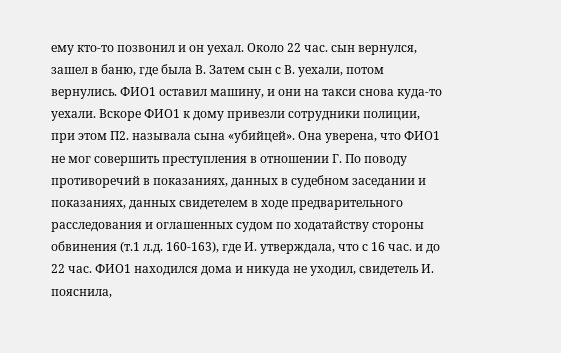ему кто-то позвонил и он уехал. Около 22 час. сын вернулся, зашел в баню, где была В. Затем сын с В. уехали, потом вернулись. ФИО1 оставил машину, и они на такси снова куда-то уехали. Вскоре ФИО1 к дому привезли сотрудники полиции, при этом П2. называла сына «убийцей». Она уверена, что ФИО1 не мог совершить преступления в отношении Г. По поводу противоречий в показаниях, данных в судебном заседании и показаниях, данных свидетелем в ходе предварительного расследования и оглашенных судом по ходатайству стороны обвинения (т.1 л.д. 160-163), где И. утверждала, что с 16 час. и до 22 час. ФИО1 находился дома и никуда не уходил, свидетель И. пояснила,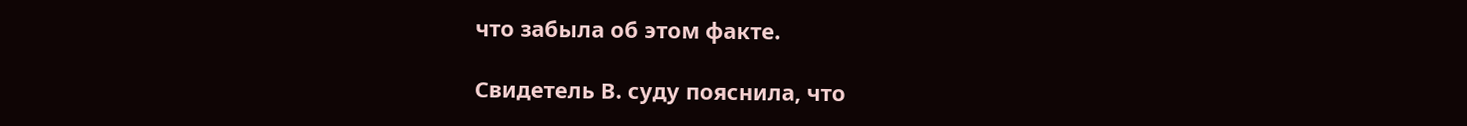что забыла об этом факте.

Свидетель В. суду пояснила, что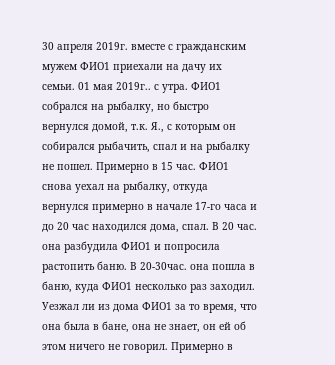30 апреля 2019г. вместе с гражданским мужем ФИО1 приехали на дачу их семьи. 01 мая 2019г.. с утра. ФИО1 собрался на рыбалку, но быстро вернулся домой, т.к. Я., с которым он собирался рыбачить, спал и на рыбалку не пошел. Примерно в 15 час. ФИО1 снова уехал на рыбалку, откуда вернулся примерно в начале 17-го часа и до 20 час находился дома, спал. В 20 час. она разбудила ФИО1 и попросила растопить баню. В 20-30час. она пошла в баню, куда ФИО1 несколько раз заходил. Уезжал ли из дома ФИО1 за то время, что она была в бане, она не знает, он ей об этом ничего не говорил. Примерно в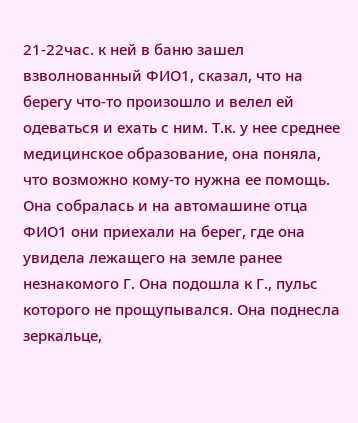21-22час. к ней в баню зашел взволнованный ФИО1, сказал, что на берегу что-то произошло и велел ей одеваться и ехать с ним. Т.к. у нее среднее медицинское образование, она поняла, что возможно кому-то нужна ее помощь. Она собралась и на автомашине отца ФИО1 они приехали на берег, где она увидела лежащего на земле ранее незнакомого Г. Она подошла к Г., пульс которого не прощупывался. Она поднесла зеркальце,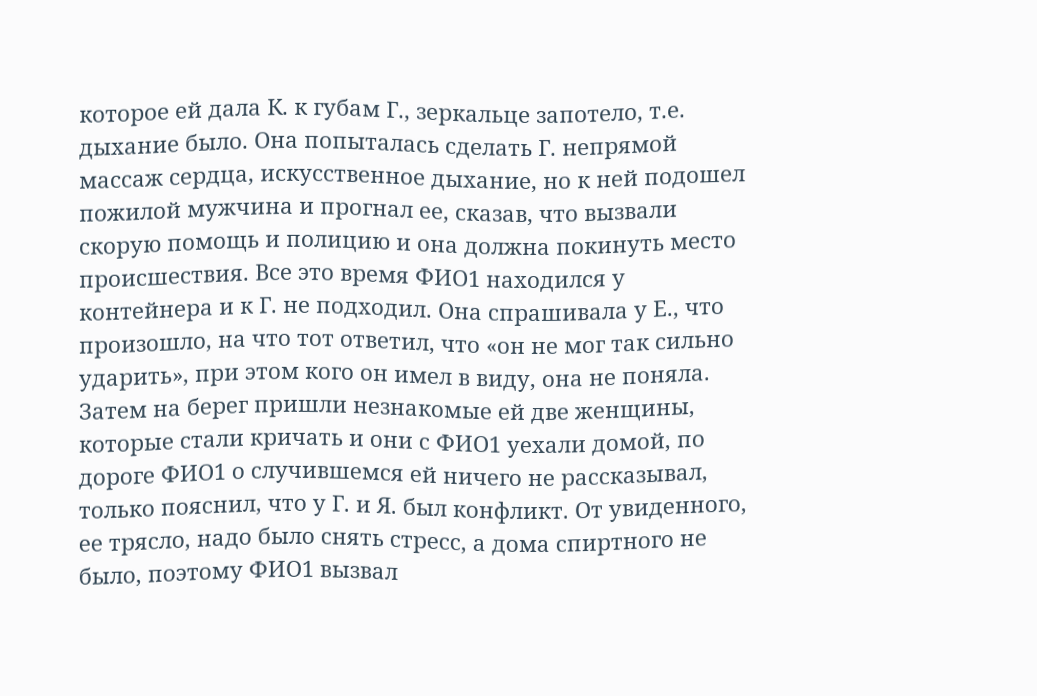которое ей дала К. к губам Г., зеркальце запотело, т.е. дыхание было. Она попыталась сделать Г. непрямой массаж сердца, искусственное дыхание, но к ней подошел пожилой мужчина и прогнал ее, сказав, что вызвали скорую помощь и полицию и она должна покинуть место происшествия. Все это время ФИО1 находился у контейнера и к Г. не подходил. Она спрашивала у Е., что произошло, на что тот ответил, что «он не мог так сильно ударить», при этом кого он имел в виду, она не поняла. Затем на берег пришли незнакомые ей две женщины, которые стали кричать и они с ФИО1 уехали домой, по дороге ФИО1 о случившемся ей ничего не рассказывал, только пояснил, что у Г. и Я. был конфликт. От увиденного, ее трясло, надо было снять стресс, а дома спиртного не было, поэтому ФИО1 вызвал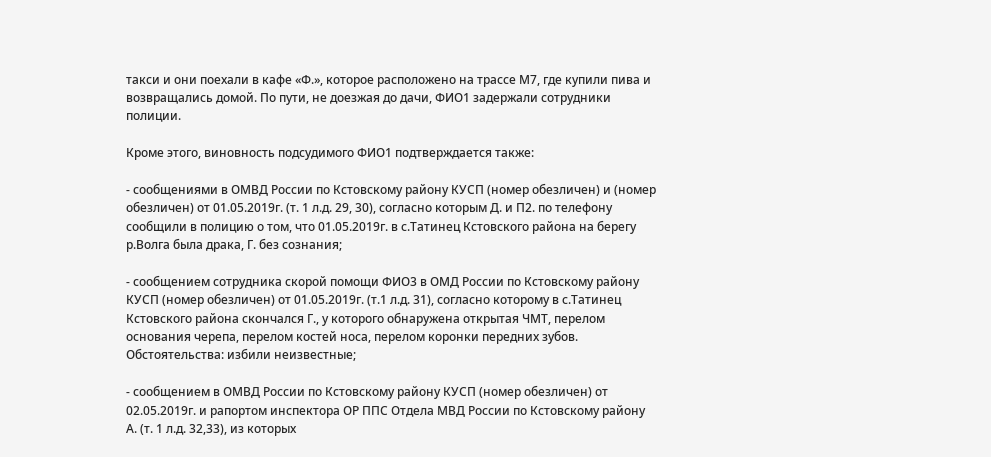такси и они поехали в кафе «Ф.», которое расположено на трассе М7, где купили пива и возвращались домой. По пути, не доезжая до дачи, ФИО1 задержали сотрудники полиции.

Кроме этого, виновность подсудимого ФИО1 подтверждается также:

- сообщениями в ОМВД России по Кстовскому району КУСП (номер обезличен) и (номер обезличен) от 01.05.2019г. (т. 1 л.д. 29, 30), согласно которым Д. и П2. по телефону сообщили в полицию о том, что 01.05.2019г. в с.Татинец Кстовского района на берегу р.Волга была драка, Г. без сознания;

- сообщением сотрудника скорой помощи ФИО3 в ОМД России по Кстовскому району КУСП (номер обезличен) от 01.05.2019г. (т.1 л.д. 31), согласно которому в с.Татинец Кстовского района скончался Г., у которого обнаружена открытая ЧМТ, перелом основания черепа, перелом костей носа, перелом коронки передних зубов. Обстоятельства: избили неизвестные;

- сообщением в ОМВД России по Кстовскому району КУСП (номер обезличен) от 02.05.2019г. и рапортом инспектора ОР ППС Отдела МВД России по Кстовскому району А. (т. 1 л.д. 32,33), из которых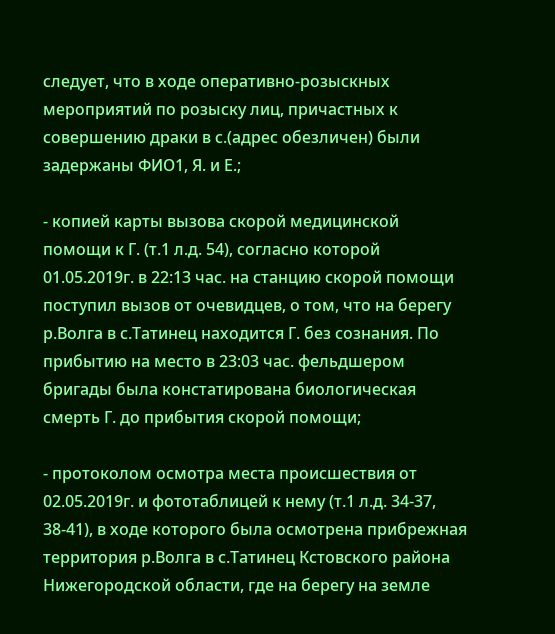следует, что в ходе оперативно-розыскных мероприятий по розыску лиц, причастных к совершению драки в с.(адрес обезличен) были задержаны ФИО1, Я. и Е.;

- копией карты вызова скорой медицинской помощи к Г. (т.1 л.д. 54), согласно которой 01.05.2019г. в 22:13 час. на станцию скорой помощи поступил вызов от очевидцев, о том, что на берегу р.Волга в с.Татинец находится Г. без сознания. По прибытию на место в 23:03 час. фельдшером бригады была констатирована биологическая смерть Г. до прибытия скорой помощи;

- протоколом осмотра места происшествия от 02.05.2019г. и фототаблицей к нему (т.1 л.д. 34-37, 38-41), в ходе которого была осмотрена прибрежная территория р.Волга в с.Татинец Кстовского района Нижегородской области, где на берегу на земле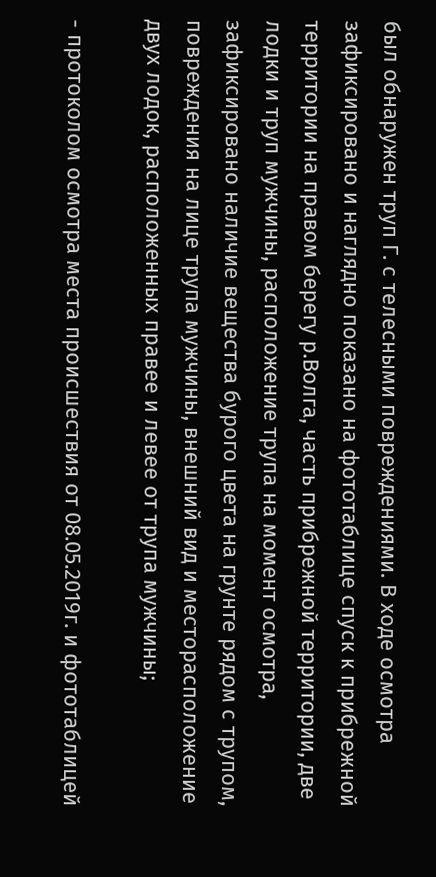был обнаружен труп Г. с телесными повреждениями. В ходе осмотра зафиксировано и наглядно показано на фототаблице спуск к прибрежной территории на правом берегу р.Волга, часть прибрежной территории, две лодки и труп мужчины, расположение трупа на момент осмотра, зафиксировано наличие вещества бурого цвета на грунте рядом с трупом, повреждения на лице трупа мужчины, внешний вид и месторасположение двух лодок, расположенных правее и левее от трупа мужчины;

- протоколом осмотра места происшествия от 08.05.2019г. и фототаблицей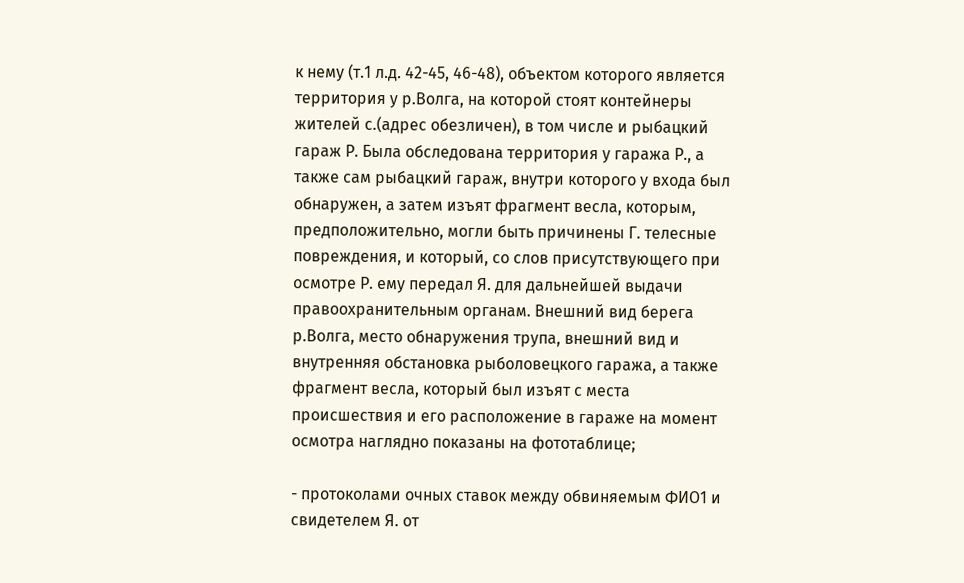к нему (т.1 л.д. 42-45, 46-48), объектом которого является территория у р.Волга, на которой стоят контейнеры жителей с.(адрес обезличен), в том числе и рыбацкий гараж Р. Была обследована территория у гаража Р., а также сам рыбацкий гараж, внутри которого у входа был обнаружен, а затем изъят фрагмент весла, которым, предположительно, могли быть причинены Г. телесные повреждения, и который, со слов присутствующего при осмотре Р. ему передал Я. для дальнейшей выдачи правоохранительным органам. Внешний вид берега р.Волга, место обнаружения трупа, внешний вид и внутренняя обстановка рыболовецкого гаража, а также фрагмент весла, который был изъят с места происшествия и его расположение в гараже на момент осмотра наглядно показаны на фототаблице;

- протоколами очных ставок между обвиняемым ФИО1 и свидетелем Я. от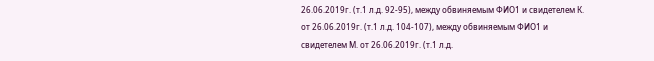26.06.2019г. (т.1 л.д. 92-95), между обвиняемым ФИО1 и свидетелем К. от 26.06.2019г. (т.1 л.д. 104-107), между обвиняемым ФИО1 и свидетелем М. от 26.06.2019г. (т.1 л.д.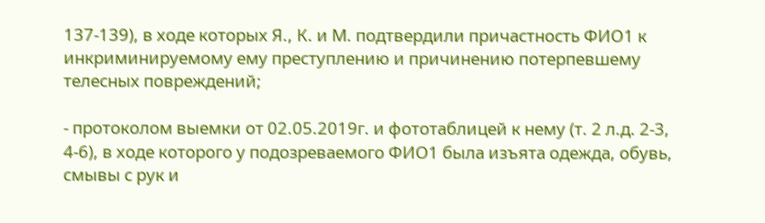137-139), в ходе которых Я., К. и М. подтвердили причастность ФИО1 к инкриминируемому ему преступлению и причинению потерпевшему телесных повреждений;

- протоколом выемки от 02.05.2019г. и фототаблицей к нему (т. 2 л.д. 2-3, 4-6), в ходе которого у подозреваемого ФИО1 была изъята одежда, обувь, смывы с рук и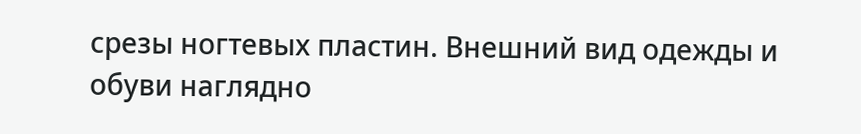срезы ногтевых пластин. Внешний вид одежды и обуви наглядно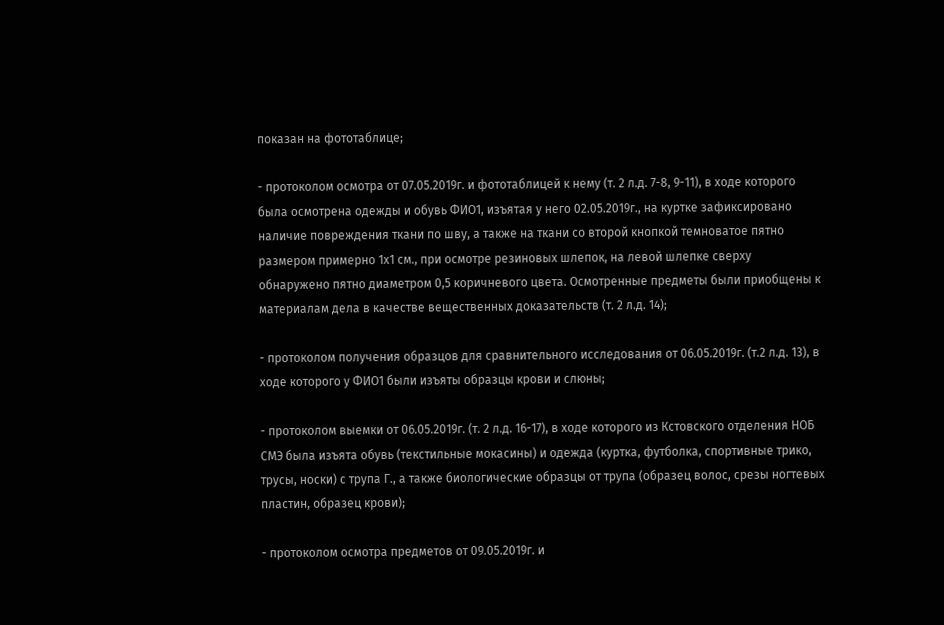показан на фототаблице;

- протоколом осмотра от 07.05.2019г. и фототаблицей к нему (т. 2 л.д. 7-8, 9-11), в ходе которого была осмотрена одежды и обувь ФИО1, изъятая у него 02.05.2019г., на куртке зафиксировано наличие повреждения ткани по шву, а также на ткани со второй кнопкой темноватое пятно размером примерно 1х1 см., при осмотре резиновых шлепок, на левой шлепке сверху обнаружено пятно диаметром 0,5 коричневого цвета. Осмотренные предметы были приобщены к материалам дела в качестве вещественных доказательств (т. 2 л.д. 14);

- протоколом получения образцов для сравнительного исследования от 06.05.2019г. (т.2 л.д. 13), в ходе которого у ФИО1 были изъяты образцы крови и слюны;

- протоколом выемки от 06.05.2019г. (т. 2 л.д. 16-17), в ходе которого из Кстовского отделения НОБ СМЭ была изъята обувь (текстильные мокасины) и одежда (куртка, футболка, спортивные трико, трусы, носки) с трупа Г., а также биологические образцы от трупа (образец волос, срезы ногтевых пластин, образец крови);

- протоколом осмотра предметов от 09.05.2019г. и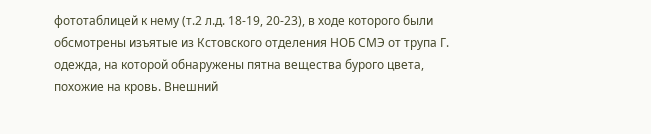фототаблицей к нему (т.2 л.д. 18-19, 20-23), в ходе которого были обсмотрены изъятые из Кстовского отделения НОБ СМЭ от трупа Г. одежда, на которой обнаружены пятна вещества бурого цвета, похожие на кровь. Внешний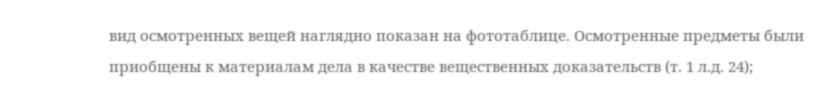вид осмотренных вещей наглядно показан на фототаблице. Осмотренные предметы были приобщены к материалам дела в качестве вещественных доказательств (т. 1 л.д. 24);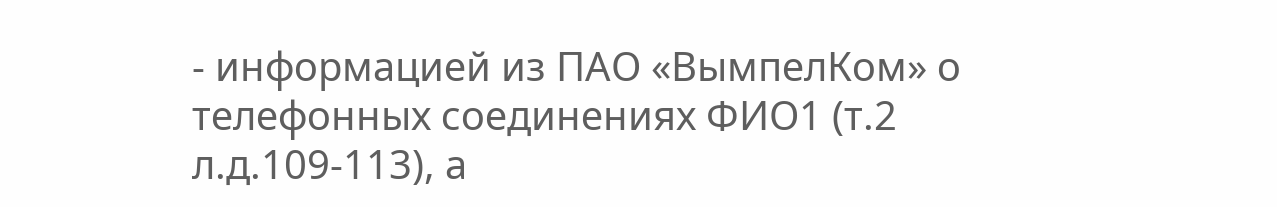- информацией из ПАО «ВымпелКом» о телефонных соединениях ФИО1 (т.2 л.д.109-113), а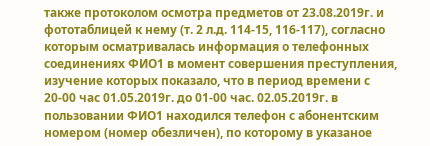также протоколом осмотра предметов от 23.08.2019г. и фототаблицей к нему (т. 2 л.д. 114-15, 116-117), согласно которым осматривалась информация о телефонных соединениях ФИО1 в момент совершения преступления, изучение которых показало, что в период времени с 20-00 час 01.05.2019г. до 01-00 час. 02.05.2019г. в пользовании ФИО1 находился телефон с абонентским номером (номер обезличен), по которому в указаное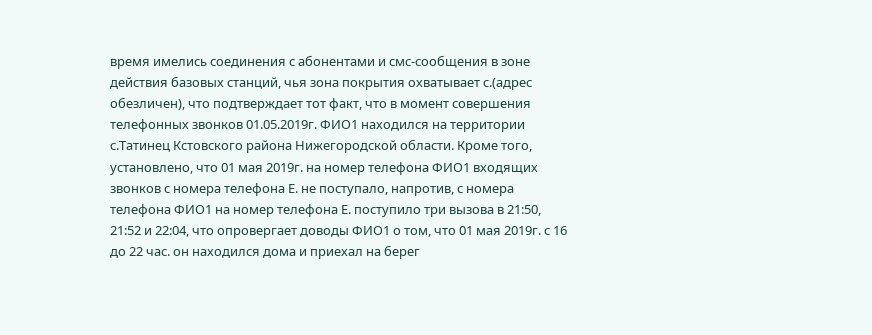время имелись соединения с абонентами и смс-сообщения в зоне действия базовых станций, чья зона покрытия охватывает с.(адрес обезличен), что подтверждает тот факт, что в момент совершения телефонных звонков 01.05.2019г. ФИО1 находился на территории с.Татинец Кстовского района Нижегородской области. Кроме того, установлено, что 01 мая 2019г. на номер телефона ФИО1 входящих звонков с номера телефона Е. не поступало, напротив, с номера телефона ФИО1 на номер телефона Е. поступило три вызова в 21:50, 21:52 и 22:04, что опровергает доводы ФИО1 о том, что 01 мая 2019г. с 16 до 22 час. он находился дома и приехал на берег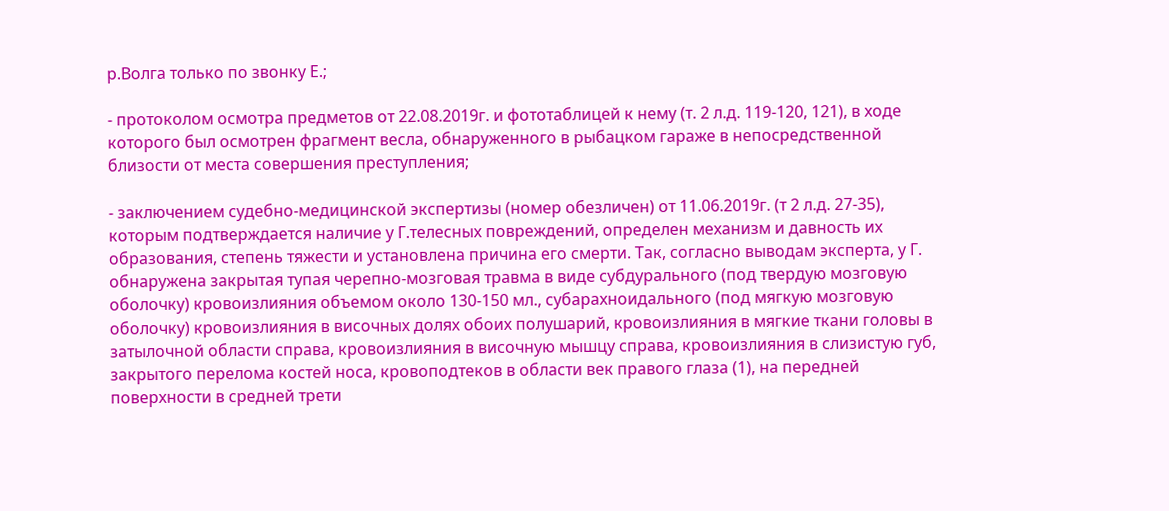р.Волга только по звонку Е.;

- протоколом осмотра предметов от 22.08.2019г. и фототаблицей к нему (т. 2 л.д. 119-120, 121), в ходе которого был осмотрен фрагмент весла, обнаруженного в рыбацком гараже в непосредственной близости от места совершения преступления;

- заключением судебно-медицинской экспертизы (номер обезличен) от 11.06.2019г. (т 2 л.д. 27-35), которым подтверждается наличие у Г.телесных повреждений, определен механизм и давность их образования, степень тяжести и установлена причина его смерти. Так, согласно выводам эксперта, у Г. обнаружена закрытая тупая черепно-мозговая травма в виде субдурального (под твердую мозговую оболочку) кровоизлияния объемом около 130-150 мл., субарахноидального (под мягкую мозговую оболочку) кровоизлияния в височных долях обоих полушарий, кровоизлияния в мягкие ткани головы в затылочной области справа, кровоизлияния в височную мышцу справа, кровоизлияния в слизистую губ, закрытого перелома костей носа, кровоподтеков в области век правого глаза (1), на передней поверхности в средней трети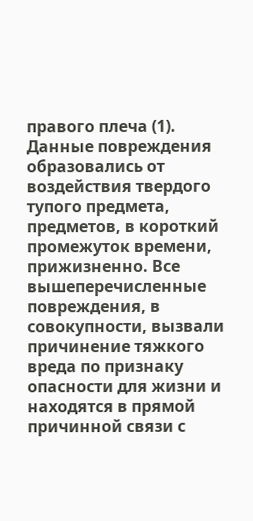правого плеча (1). Данные повреждения образовались от воздействия твердого тупого предмета, предметов, в короткий промежуток времени, прижизненно. Все вышеперечисленные повреждения, в совокупности, вызвали причинение тяжкого вреда по признаку опасности для жизни и находятся в прямой причинной связи с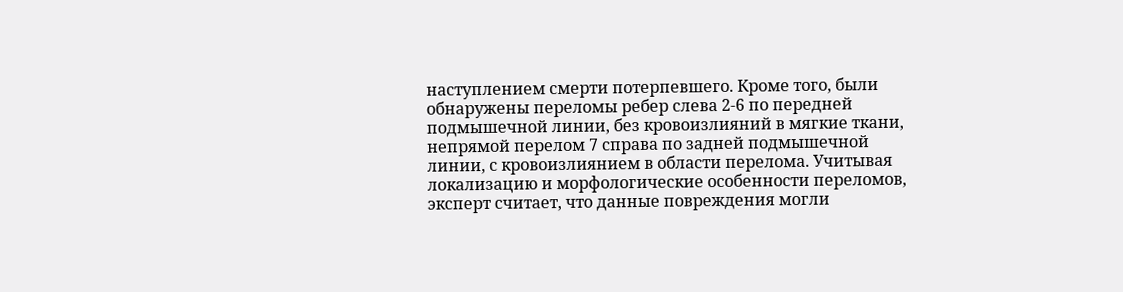наступлением смерти потерпевшего. Кроме того, были обнаружены переломы ребер слева 2-6 по передней подмышечной линии, без кровоизлияний в мягкие ткани, непрямой перелом 7 справа по задней подмышечной линии, с кровоизлиянием в области перелома. Учитывая локализацию и морфологические особенности переломов, эксперт считает, что данные повреждения могли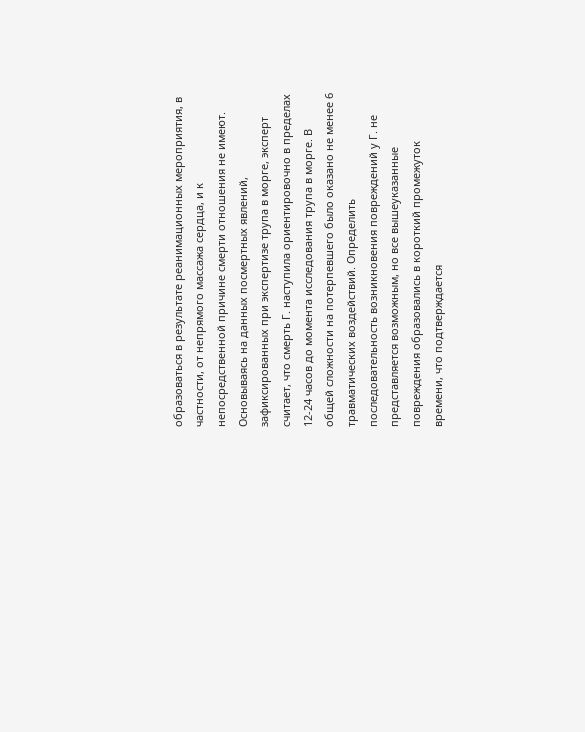образоваться в результате реанимационных мероприятия, в частности, от непрямого массажа сердца, и к непосредственной причине смерти отношения не имеют. Основываясь на данных посмертных явлений, зафиксированных при экспертизе трупа в морге, эксперт считает, что смерть Г. наступила ориентировочно в пределах 12-24 часов до момента исследования трупа в морге. В общей сложности на потерпевшего было оказано не менее 6 травматических воздействий. Определить последовательность возникновения повреждений у Г. не представляется возможным, но все вышеуказанные повреждения образовались в короткий промежуток времени, что подтверждается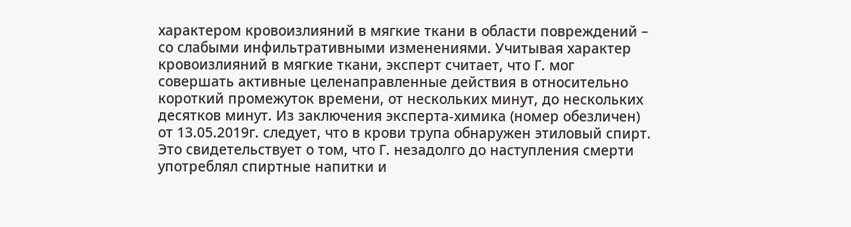характером кровоизлияний в мягкие ткани в области повреждений – со слабыми инфильтративными изменениями. Учитывая характер кровоизлияний в мягкие ткани, эксперт считает, что Г. мог совершать активные целенаправленные действия в относительно короткий промежуток времени, от нескольких минут, до нескольких десятков минут. Из заключения эксперта-химика (номер обезличен) от 13.05.2019г. следует, что в крови трупа обнаружен этиловый спирт. Это свидетельствует о том, что Г. незадолго до наступления смерти употреблял спиртные напитки и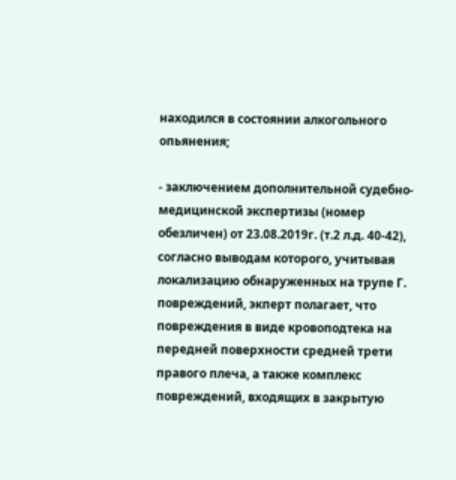находился в состоянии алкогольного опьянения;

- заключением дополнительной судебно-медицинской экспертизы (номер обезличен) от 23.08.2019г. (т.2 л.д. 40-42), согласно выводам которого, учитывая локализацию обнаруженных на трупе Г. повреждений, экперт полагает, что повреждения в виде кровоподтека на передней поверхности средней трети правого плеча, а также комплекс повреждений, входящих в закрытую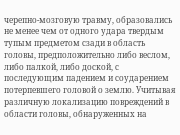черепно-мозговую травму, образовались не менее чем от одного удара твердым тупым предметом сзади в область головы, предположительно либо веслом, либо палкой, либо доской, с последующим падением и соударением потерпевшего головой о землю. Учитывая различную локализацию повреждений в области головы, обнаруженных на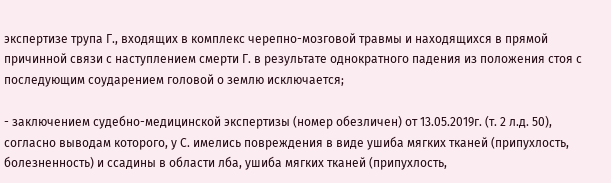экспертизе трупа Г., входящих в комплекс черепно-мозговой травмы и находящихся в прямой причинной связи с наступлением смерти Г. в результате однократного падения из положения стоя с последующим соударением головой о землю исключается;

- заключением судебно-медицинской экспертизы (номер обезличен) от 13.05.2019г. (т. 2 л.д. 50), согласно выводам которого, у С. имелись повреждения в виде ушиба мягких тканей (припухлость, болезненность) и ссадины в области лба, ушиба мягких тканей (припухлость,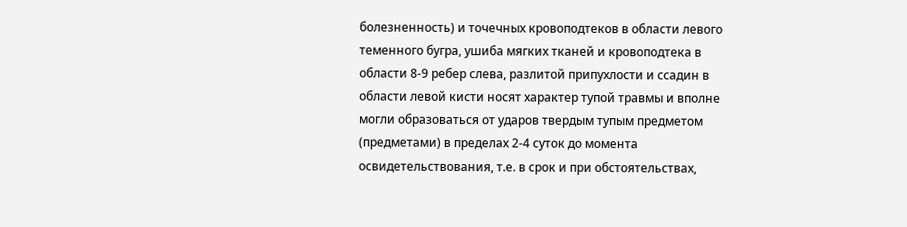болезненность) и точечных кровоподтеков в области левого теменного бугра, ушиба мягких тканей и кровоподтека в области 8-9 ребер слева, разлитой припухлости и ссадин в области левой кисти носят характер тупой травмы и вполне могли образоваться от ударов твердым тупым предметом (предметами) в пределах 2-4 суток до момента освидетельствования, т.е. в срок и при обстоятельствах,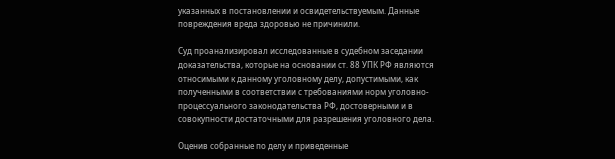указанных в постановлении и освидетельствуемым. Данные повреждения вреда здоровью не причинили.

Суд проанализировал исследованные в судебном заседании доказательства, которые на основании ст. 88 УПК РФ являются относимыми к данному уголовному делу, допустимыми, как полученными в соответствии с требованиями норм уголовно-процессуального законодательства РФ, достоверными и в совокупности достаточными для разрешения уголовного дела.

Оценив собранные по делу и приведенные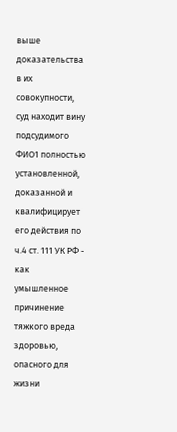выше доказательства в их совокупности, суд находит вину подсудимого ФИО1 полностью установленной, доказанной и квалифицирует его действия по ч.4 ст. 111 УК РФ - как умышленное причинение тяжкого вреда здоровью, опасного для жизни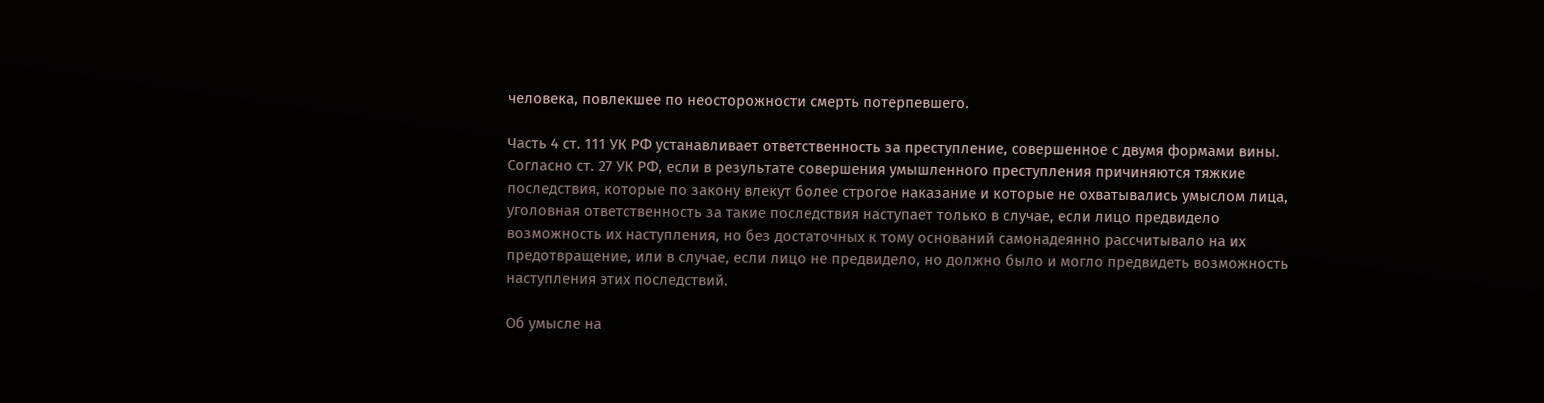человека, повлекшее по неосторожности смерть потерпевшего.

Часть 4 ст. 111 УК РФ устанавливает ответственность за преступление, совершенное с двумя формами вины. Согласно ст. 27 УК РФ, если в результате совершения умышленного преступления причиняются тяжкие последствия, которые по закону влекут более строгое наказание и которые не охватывались умыслом лица, уголовная ответственность за такие последствия наступает только в случае, если лицо предвидело возможность их наступления, но без достаточных к тому оснований самонадеянно рассчитывало на их предотвращение, или в случае, если лицо не предвидело, но должно было и могло предвидеть возможность наступления этих последствий.

Об умысле на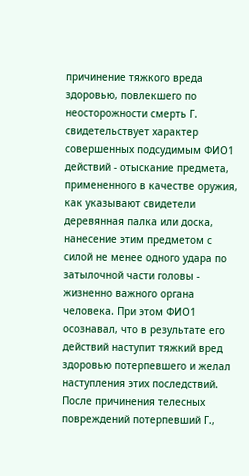причинение тяжкого вреда здоровью, повлекшего по неосторожности смерть Г. свидетельствует характер совершенных подсудимым ФИО1 действий - отыскание предмета, примененного в качестве оружия, как указывают свидетели деревянная палка или доска, нанесение этим предметом с силой не менее одного удара по затылочной части головы - жизненно важного органа человека. При этом ФИО1 осознавал, что в результате его действий наступит тяжкий вред здоровью потерпевшего и желал наступления этих последствий. После причинения телесных повреждений потерпевший Г.,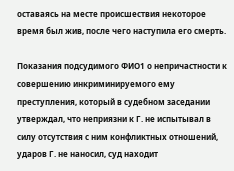оставаясь на месте происшествия некоторое время был жив, после чего наступила его смерть.

Показания подсудимого ФИО1 о непричастности к совершению инкриминируемого ему преступления, который в судебном заседании утверждал, что неприязни к Г. не испытывал в силу отсутствия с ним конфликтных отношений, ударов Г. не наносил, суд находит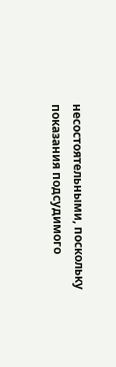несостоятельными, поскольку показания подсудимого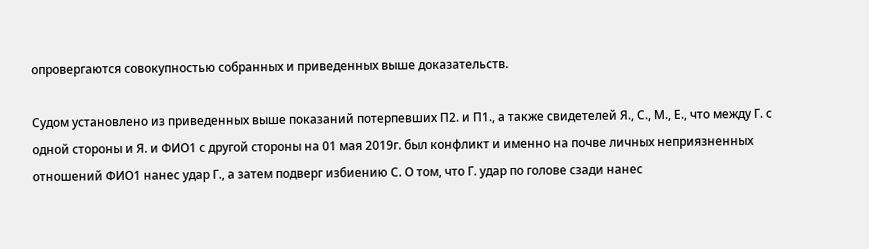опровергаются совокупностью собранных и приведенных выше доказательств.

Судом установлено из приведенных выше показаний потерпевших П2. и П1., а также свидетелей Я., С., М., Е., что между Г. с одной стороны и Я. и ФИО1 с другой стороны на 01 мая 2019г. был конфликт и именно на почве личных неприязненных отношений ФИО1 нанес удар Г., а затем подверг избиению С. О том, что Г. удар по голове сзади нанес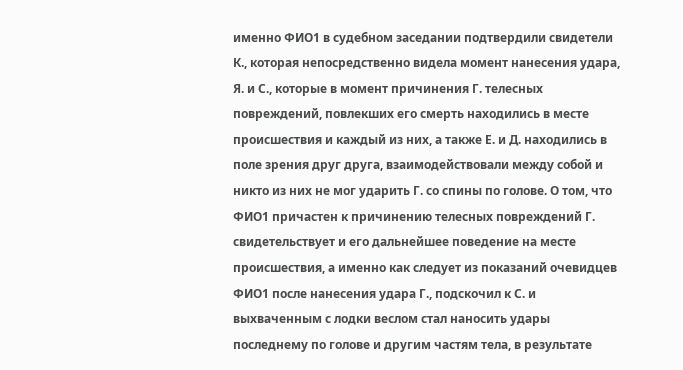именно ФИО1 в судебном заседании подтвердили свидетели К., которая непосредственно видела момент нанесения удара, Я. и С., которые в момент причинения Г. телесных повреждений, повлекших его смерть находились в месте происшествия и каждый из них, а также Е. и Д. находились в поле зрения друг друга, взаимодействовали между собой и никто из них не мог ударить Г. со спины по голове. О том, что ФИО1 причастен к причинению телесных повреждений Г. свидетельствует и его дальнейшее поведение на месте происшествия, а именно как следует из показаний очевидцев ФИО1 после нанесения удара Г., подскочил к С. и выхваченным с лодки веслом стал наносить удары последнему по голове и другим частям тела, в результате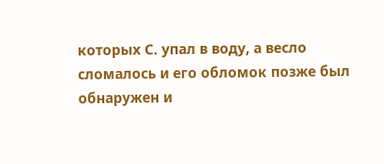которых С. упал в воду, а весло сломалось и его обломок позже был обнаружен и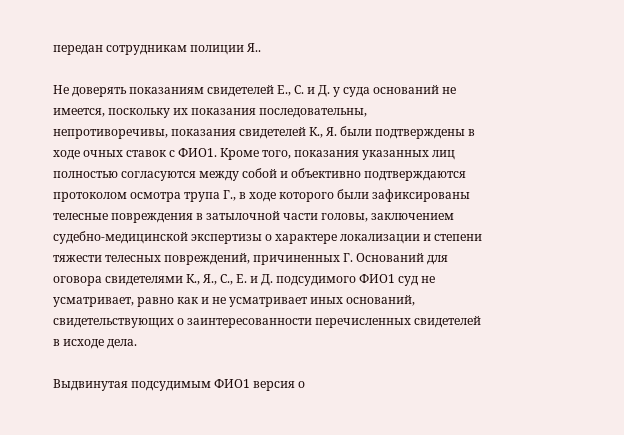передан сотрудникам полиции Я..

Не доверять показаниям свидетелей Е., С. и Д. у суда оснований не имеется, поскольку их показания последовательны, непротиворечивы, показания свидетелей К., Я. были подтверждены в ходе очных ставок с ФИО1. Кроме того, показания указанных лиц полностью согласуются между собой и объективно подтверждаются протоколом осмотра трупа Г., в ходе которого были зафиксированы телесные повреждения в затылочной части головы, заключением судебно-медицинской экспертизы о характере локализации и степени тяжести телесных повреждений, причиненных Г. Оснований для оговора свидетелями К., Я., С., Е. и Д. подсудимого ФИО1 суд не усматривает, равно как и не усматривает иных оснований, свидетельствующих о заинтересованности перечисленных свидетелей в исходе дела.

Выдвинутая подсудимым ФИО1 версия о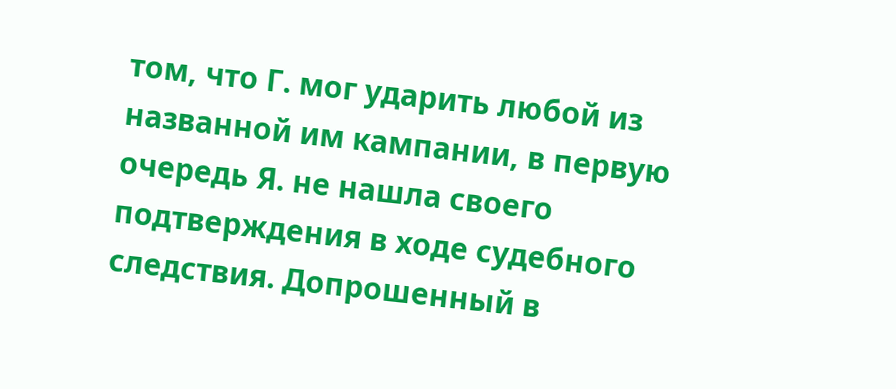том, что Г. мог ударить любой из названной им кампании, в первую очередь Я. не нашла своего подтверждения в ходе судебного следствия. Допрошенный в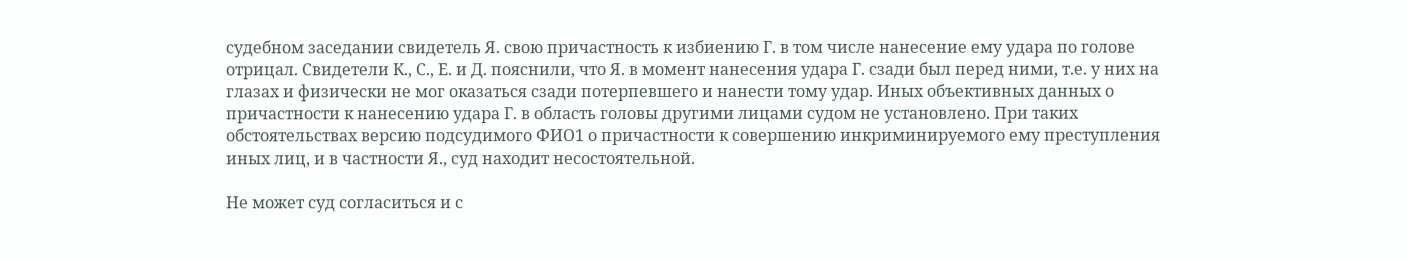судебном заседании свидетель Я. свою причастность к избиению Г. в том числе нанесение ему удара по голове отрицал. Свидетели К., С., Е. и Д. пояснили, что Я. в момент нанесения удара Г. сзади был перед ними, т.е. у них на глазах и физически не мог оказаться сзади потерпевшего и нанести тому удар. Иных объективных данных о причастности к нанесению удара Г. в область головы другими лицами судом не установлено. При таких обстоятельствах версию подсудимого ФИО1 о причастности к совершению инкриминируемого ему преступления иных лиц, и в частности Я., суд находит несостоятельной.

Не может суд согласиться и с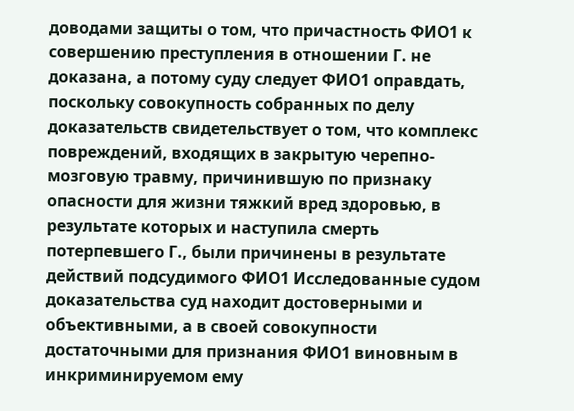доводами защиты о том, что причастность ФИО1 к совершению преступления в отношении Г. не доказана, а потому суду следует ФИО1 оправдать, поскольку совокупность собранных по делу доказательств свидетельствует о том, что комплекс повреждений, входящих в закрытую черепно-мозговую травму, причинившую по признаку опасности для жизни тяжкий вред здоровью, в результате которых и наступила смерть потерпевшего Г., были причинены в результате действий подсудимого ФИО1 Исследованные судом доказательства суд находит достоверными и объективными, а в своей совокупности достаточными для признания ФИО1 виновным в инкриминируемом ему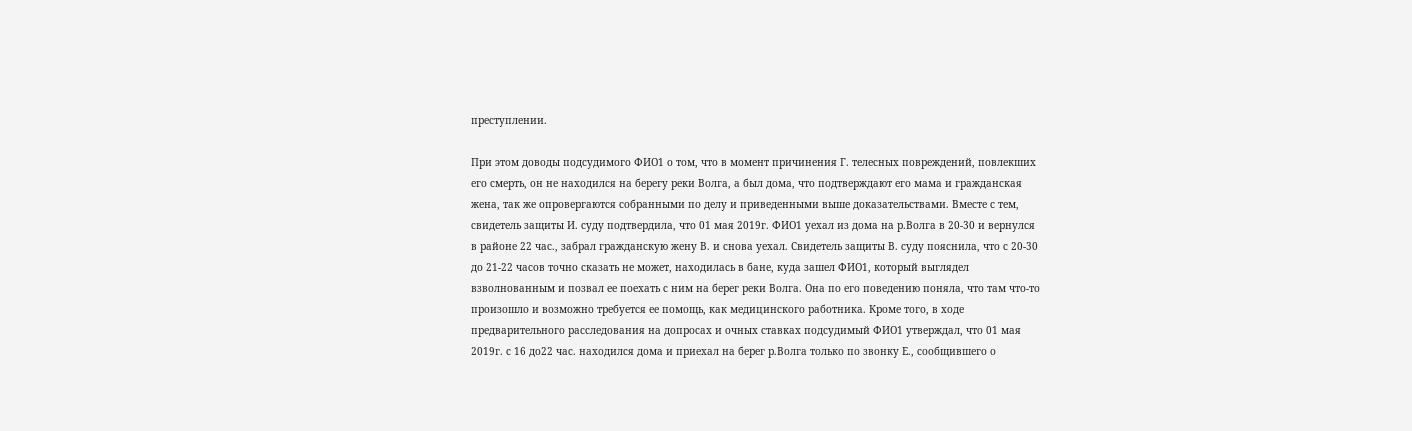преступлении.

При этом доводы подсудимого ФИО1 о том, что в момент причинения Г. телесных повреждений, повлекших его смерть, он не находился на берегу реки Волга, а был дома, что подтверждают его мама и гражданская жена, так же опровергаются собранными по делу и приведенными выше доказательствами. Вместе с тем, свидетель защиты И. суду подтвердила, что 01 мая 2019г. ФИО1 уехал из дома на р.Волга в 20-30 и вернулся в районе 22 час., забрал гражданскую жену В. и снова уехал. Свидетель защиты В. суду пояснила, что с 20-30 до 21-22 часов точно сказать не может, находилась в бане, куда зашел ФИО1, который выглядел взволнованным и позвал ее поехать с ним на берег реки Волга. Она по его поведению поняла, что там что-то произошло и возможно требуется ее помощь, как медицинского работника. Кроме того, в ходе предварительного расследования на допросах и очных ставках подсудимый ФИО1 утверждал, что 01 мая 2019г. с 16 до22 час. находился дома и приехал на берег р.Волга только по звонку Е., сообщившего о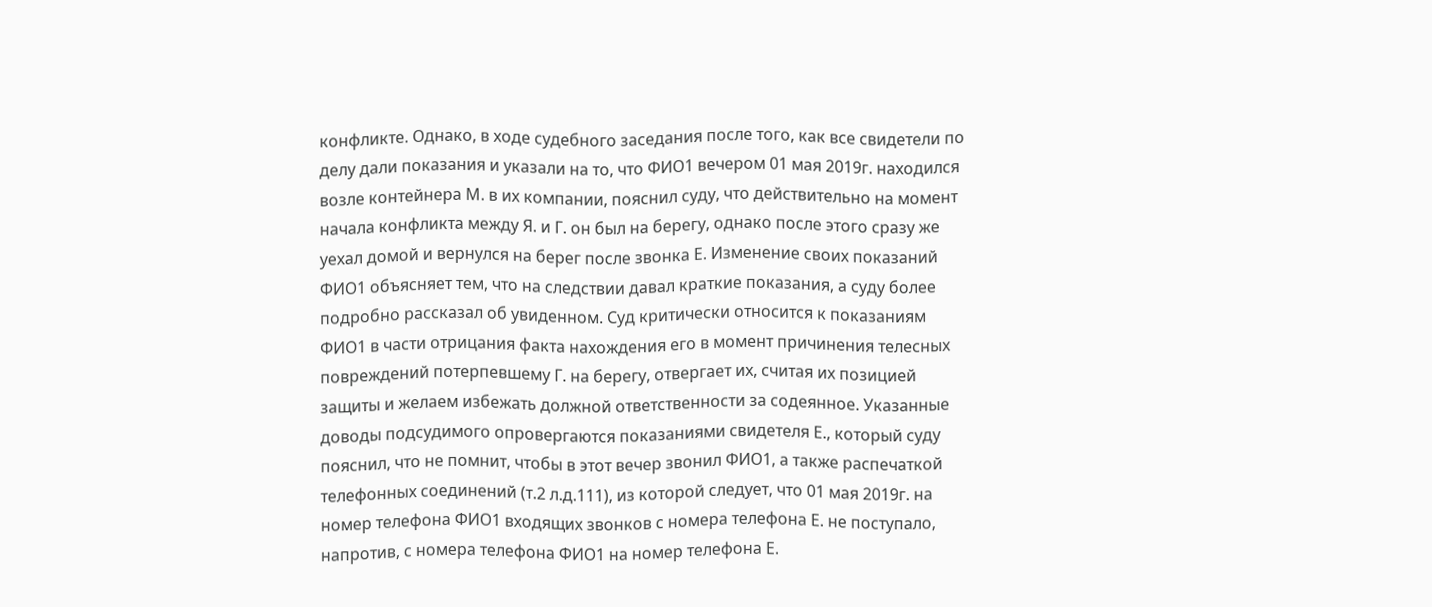конфликте. Однако, в ходе судебного заседания после того, как все свидетели по делу дали показания и указали на то, что ФИО1 вечером 01 мая 2019г. находился возле контейнера М. в их компании, пояснил суду, что действительно на момент начала конфликта между Я. и Г. он был на берегу, однако после этого сразу же уехал домой и вернулся на берег после звонка Е. Изменение своих показаний ФИО1 объясняет тем, что на следствии давал краткие показания, а суду более подробно рассказал об увиденном. Суд критически относится к показаниям ФИО1 в части отрицания факта нахождения его в момент причинения телесных повреждений потерпевшему Г. на берегу, отвергает их, считая их позицией защиты и желаем избежать должной ответственности за содеянное. Указанные доводы подсудимого опровергаются показаниями свидетеля Е., который суду пояснил, что не помнит, чтобы в этот вечер звонил ФИО1, а также распечаткой телефонных соединений (т.2 л.д.111), из которой следует, что 01 мая 2019г. на номер телефона ФИО1 входящих звонков с номера телефона Е. не поступало, напротив, с номера телефона ФИО1 на номер телефона Е.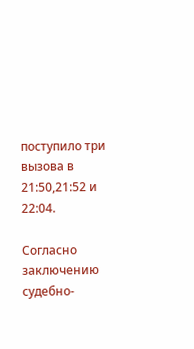поступило три вызова в 21:50,21:52 и 22:04.

Согласно заключению судебно-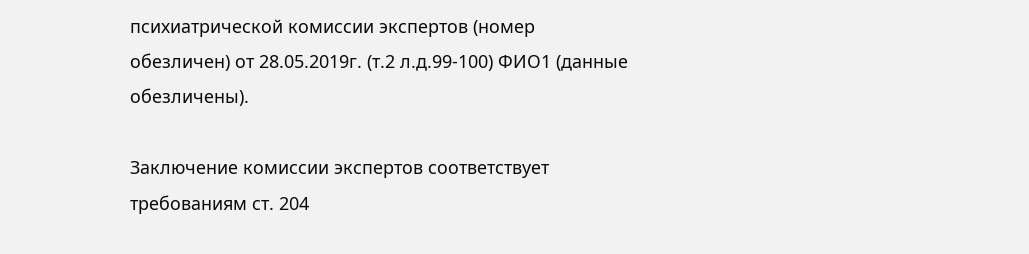психиатрической комиссии экспертов (номер обезличен) от 28.05.2019г. (т.2 л.д.99-100) ФИО1 (данные обезличены).

Заключение комиссии экспертов соответствует требованиям ст. 204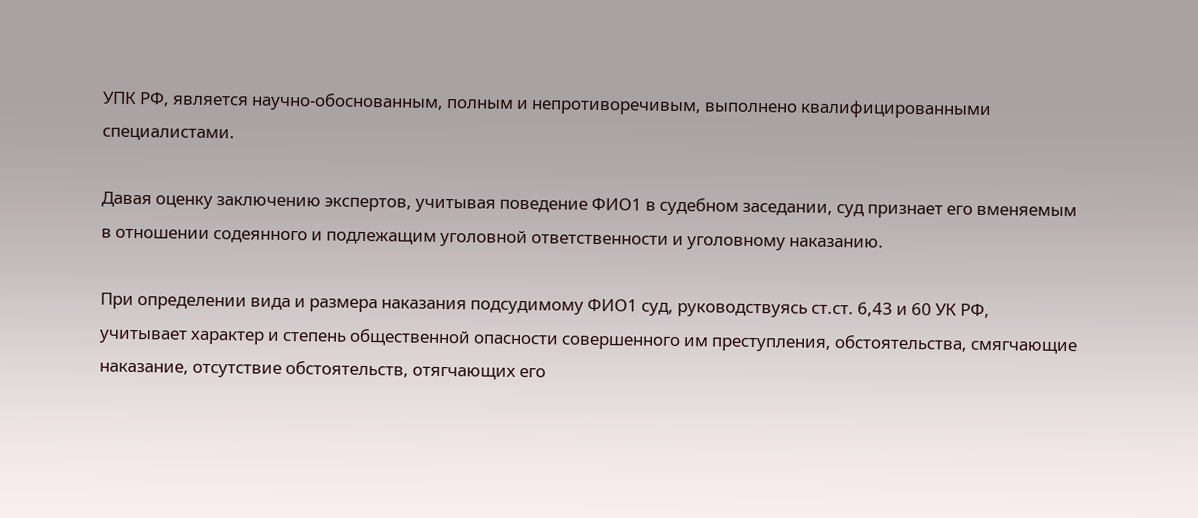УПК РФ, является научно-обоснованным, полным и непротиворечивым, выполнено квалифицированными специалистами.

Давая оценку заключению экспертов, учитывая поведение ФИО1 в судебном заседании, суд признает его вменяемым в отношении содеянного и подлежащим уголовной ответственности и уголовному наказанию.

При определении вида и размера наказания подсудимому ФИО1 суд, руководствуясь ст.ст. 6,43 и 60 УК РФ, учитывает характер и степень общественной опасности совершенного им преступления, обстоятельства, смягчающие наказание, отсутствие обстоятельств, отягчающих его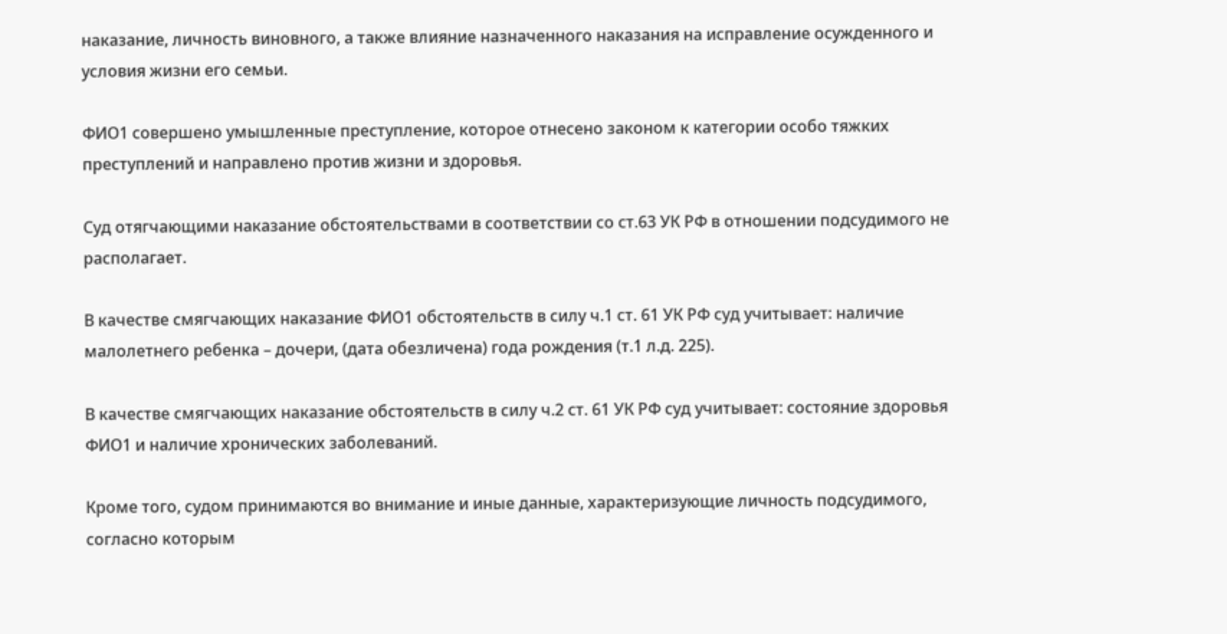наказание, личность виновного, а также влияние назначенного наказания на исправление осужденного и условия жизни его семьи.

ФИО1 совершено умышленные преступление, которое отнесено законом к категории особо тяжких преступлений и направлено против жизни и здоровья.

Суд отягчающими наказание обстоятельствами в соответствии со ст.63 УК РФ в отношении подсудимого не располагает.

В качестве смягчающих наказание ФИО1 обстоятельств в силу ч.1 ст. 61 УК РФ суд учитывает: наличие малолетнего ребенка – дочери, (дата обезличена) года рождения (т.1 л.д. 225).

В качестве смягчающих наказание обстоятельств в силу ч.2 ст. 61 УК РФ суд учитывает: состояние здоровья ФИО1 и наличие хронических заболеваний.

Кроме того, судом принимаются во внимание и иные данные, характеризующие личность подсудимого, согласно которым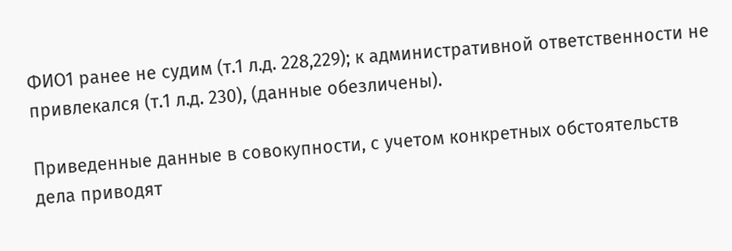ФИО1 ранее не судим (т.1 л.д. 228,229); к административной ответственности не привлекался (т.1 л.д. 230), (данные обезличены).

Приведенные данные в совокупности, с учетом конкретных обстоятельств дела приводят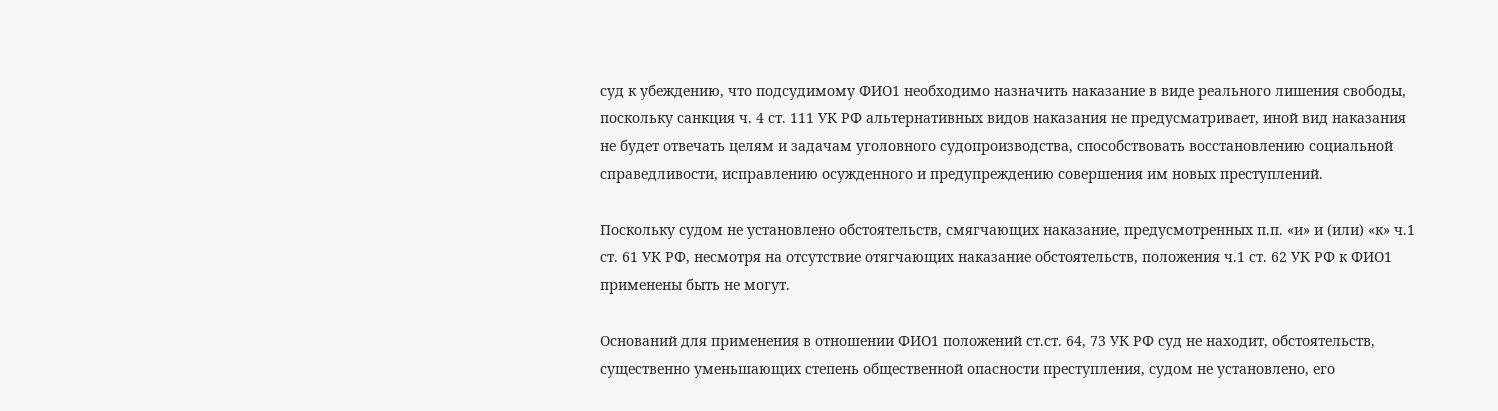суд к убеждению, что подсудимому ФИО1 необходимо назначить наказание в виде реального лишения свободы, поскольку санкция ч. 4 ст. 111 УК РФ альтернативных видов наказания не предусматривает, иной вид наказания не будет отвечать целям и задачам уголовного судопроизводства, способствовать восстановлению социальной справедливости, исправлению осужденного и предупреждению совершения им новых преступлений.

Поскольку судом не установлено обстоятельств, смягчающих наказание, предусмотренных п.п. «и» и (или) «к» ч.1 ст. 61 УК РФ, несмотря на отсутствие отягчающих наказание обстоятельств, положения ч.1 ст. 62 УК РФ к ФИО1 применены быть не могут.

Оснований для применения в отношении ФИО1 положений ст.ст. 64, 73 УК РФ суд не находит, обстоятельств, существенно уменьшающих степень общественной опасности преступления, судом не установлено, его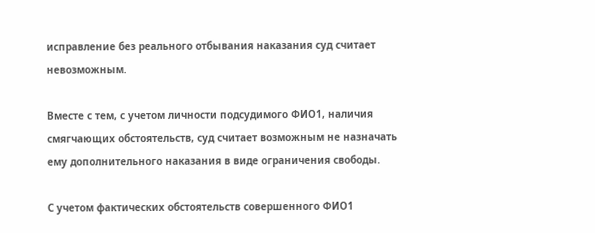исправление без реального отбывания наказания суд считает невозможным.

Вместе с тем, с учетом личности подсудимого ФИО1, наличия смягчающих обстоятельств, суд считает возможным не назначать ему дополнительного наказания в виде ограничения свободы.

С учетом фактических обстоятельств совершенного ФИО1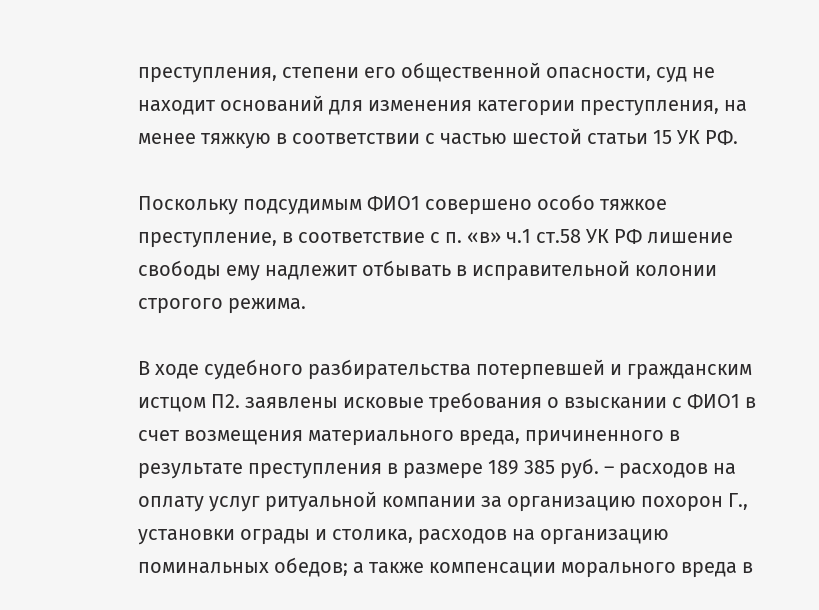преступления, степени его общественной опасности, суд не находит оснований для изменения категории преступления, на менее тяжкую в соответствии с частью шестой статьи 15 УК РФ.

Поскольку подсудимым ФИО1 совершено особо тяжкое преступление, в соответствие с п. «в» ч.1 ст.58 УК РФ лишение свободы ему надлежит отбывать в исправительной колонии строгого режима.

В ходе судебного разбирательства потерпевшей и гражданским истцом П2. заявлены исковые требования о взыскании с ФИО1 в счет возмещения материального вреда, причиненного в результате преступления в размере 189 385 руб. – расходов на оплату услуг ритуальной компании за организацию похорон Г., установки ограды и столика, расходов на организацию поминальных обедов; а также компенсации морального вреда в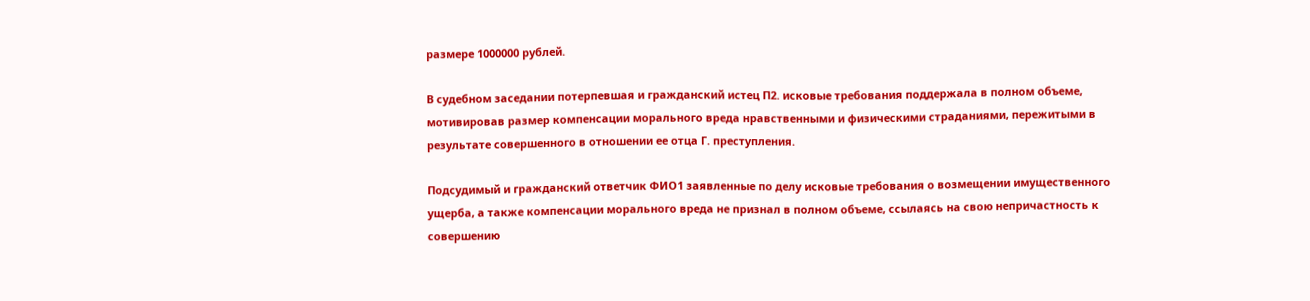размере 1000000 рублей.

В судебном заседании потерпевшая и гражданский истец П2. исковые требования поддержала в полном объеме, мотивировав размер компенсации морального вреда нравственными и физическими страданиями, пережитыми в результате совершенного в отношении ее отца Г. преступления.

Подсудимый и гражданский ответчик ФИО1 заявленные по делу исковые требования о возмещении имущественного ущерба, а также компенсации морального вреда не признал в полном объеме, ссылаясь на свою непричастность к совершению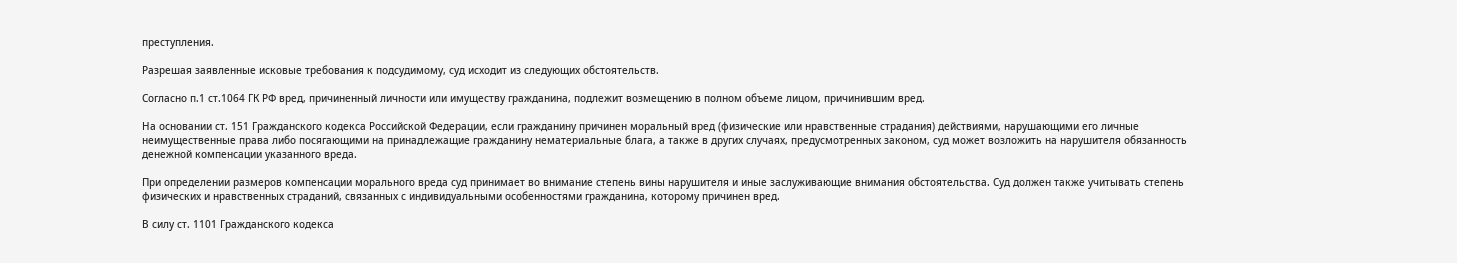преступления.

Разрешая заявленные исковые требования к подсудимому, суд исходит из следующих обстоятельств.

Согласно п.1 ст.1064 ГК РФ вред, причиненный личности или имуществу гражданина, подлежит возмещению в полном объеме лицом, причинившим вред.

На основании ст. 151 Гражданского кодекса Российской Федерации, если гражданину причинен моральный вред (физические или нравственные страдания) действиями, нарушающими его личные неимущественные права либо посягающими на принадлежащие гражданину нематериальные блага, а также в других случаях, предусмотренных законом, суд может возложить на нарушителя обязанность денежной компенсации указанного вреда.

При определении размеров компенсации морального вреда суд принимает во внимание степень вины нарушителя и иные заслуживающие внимания обстоятельства. Суд должен также учитывать степень физических и нравственных страданий, связанных с индивидуальными особенностями гражданина, которому причинен вред.

В силу ст. 1101 Гражданского кодекса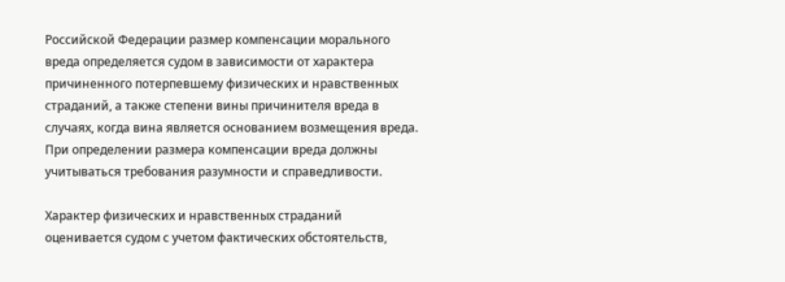Российской Федерации размер компенсации морального вреда определяется судом в зависимости от характера причиненного потерпевшему физических и нравственных страданий, а также степени вины причинителя вреда в случаях, когда вина является основанием возмещения вреда. При определении размера компенсации вреда должны учитываться требования разумности и справедливости.

Характер физических и нравственных страданий оценивается судом с учетом фактических обстоятельств,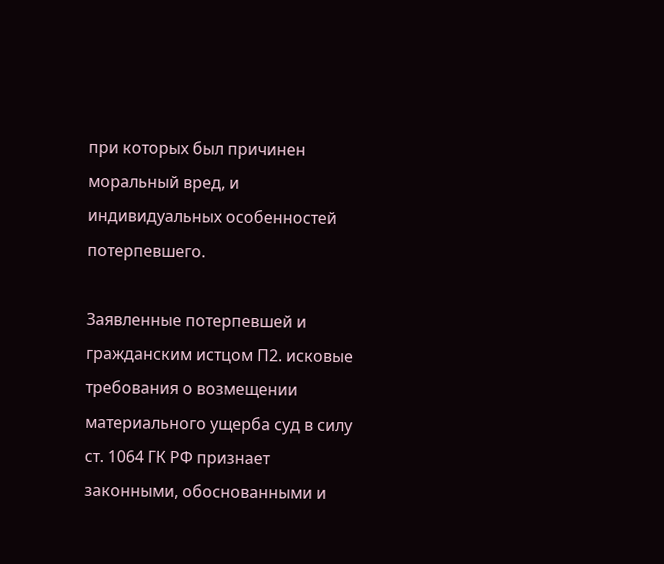при которых был причинен моральный вред, и индивидуальных особенностей потерпевшего.

Заявленные потерпевшей и гражданским истцом П2. исковые требования о возмещении материального ущерба суд в силу ст. 1064 ГК РФ признает законными, обоснованными и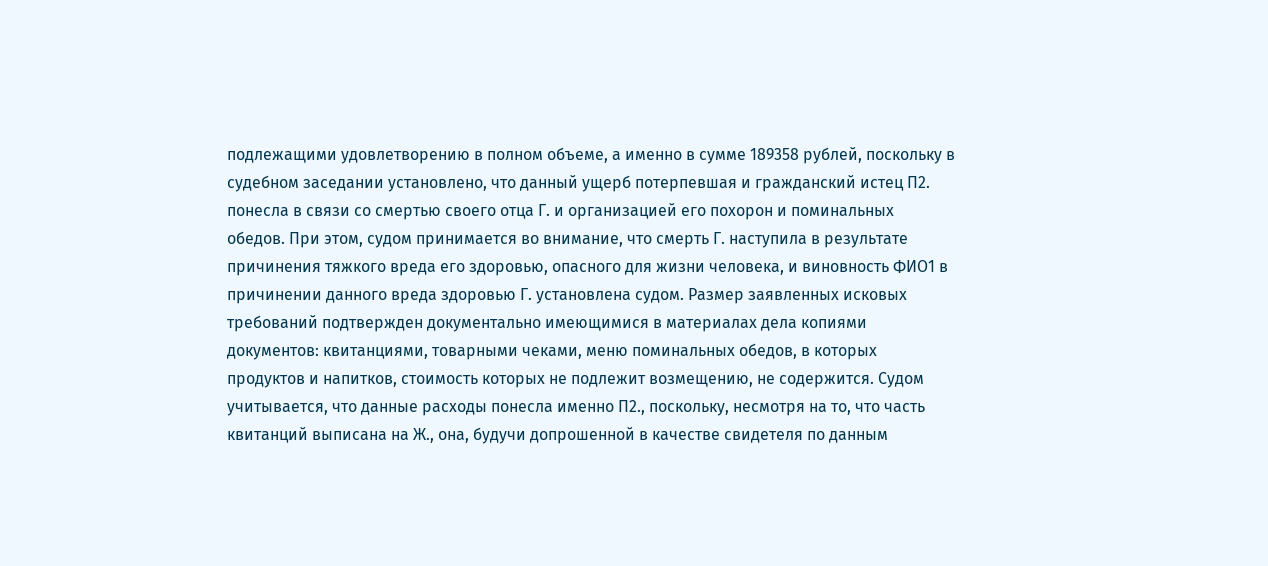подлежащими удовлетворению в полном объеме, а именно в сумме 189358 рублей, поскольку в судебном заседании установлено, что данный ущерб потерпевшая и гражданский истец П2. понесла в связи со смертью своего отца Г. и организацией его похорон и поминальных обедов. При этом, судом принимается во внимание, что смерть Г. наступила в результате причинения тяжкого вреда его здоровью, опасного для жизни человека, и виновность ФИО1 в причинении данного вреда здоровью Г. установлена судом. Размер заявленных исковых требований подтвержден документально имеющимися в материалах дела копиями документов: квитанциями, товарными чеками, меню поминальных обедов, в которых продуктов и напитков, стоимость которых не подлежит возмещению, не содержится. Судом учитывается, что данные расходы понесла именно П2., поскольку, несмотря на то, что часть квитанций выписана на Ж., она, будучи допрошенной в качестве свидетеля по данным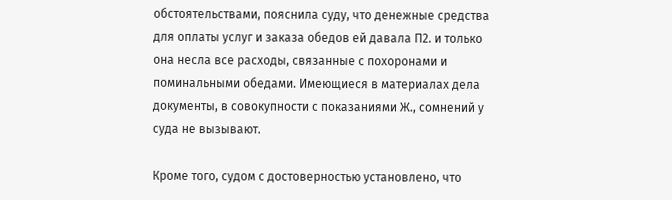обстоятельствами, пояснила суду, что денежные средства для оплаты услуг и заказа обедов ей давала П2. и только она несла все расходы, связанные с похоронами и поминальными обедами. Имеющиеся в материалах дела документы, в совокупности с показаниями Ж., сомнений у суда не вызывают.

Кроме того, судом с достоверностью установлено, что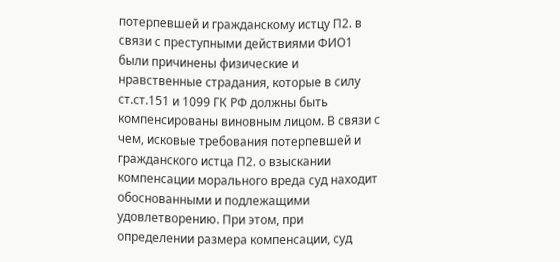потерпевшей и гражданскому истцу П2. в связи с преступными действиями ФИО1 были причинены физические и нравственные страдания, которые в силу ст.ст.151 и 1099 ГК РФ должны быть компенсированы виновным лицом. В связи с чем, исковые требования потерпевшей и гражданского истца П2. о взыскании компенсации морального вреда суд находит обоснованными и подлежащими удовлетворению. При этом, при определении размера компенсации, суд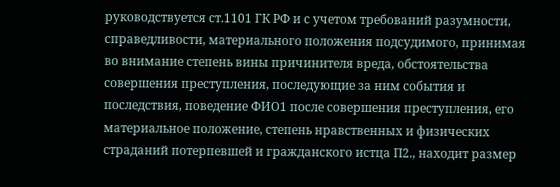руководствуется ст.1101 ГК РФ и с учетом требований разумности, справедливости, материального положения подсудимого, принимая во внимание степень вины причинителя вреда, обстоятельства совершения преступления, последующие за ним события и последствия, поведение ФИО1 после совершения преступления, его материальное положение, степень нравственных и физических страданий потерпевшей и гражданского истца П2., находит размер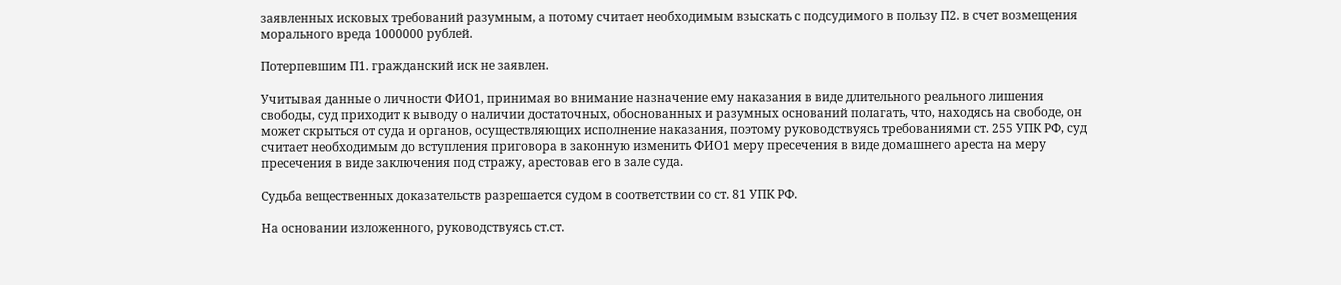заявленных исковых требований разумным, а потому считает необходимым взыскать с подсудимого в пользу П2. в счет возмещения морального вреда 1000000 рублей.

Потерпевшим П1. гражданский иск не заявлен.

Учитывая данные о личности ФИО1, принимая во внимание назначение ему наказания в виде длительного реального лишения свободы, суд приходит к выводу о наличии достаточных, обоснованных и разумных оснований полагать, что, находясь на свободе, он может скрыться от суда и органов, осуществляющих исполнение наказания, поэтому руководствуясь требованиями ст. 255 УПК РФ, суд считает необходимым до вступления приговора в законную изменить ФИО1 меру пресечения в виде домашнего ареста на меру пресечения в виде заключения под стражу, арестовав его в зале суда.

Судьба вещественных доказательств разрешается судом в соответствии со ст. 81 УПК РФ.

На основании изложенного, руководствуясь ст.ст.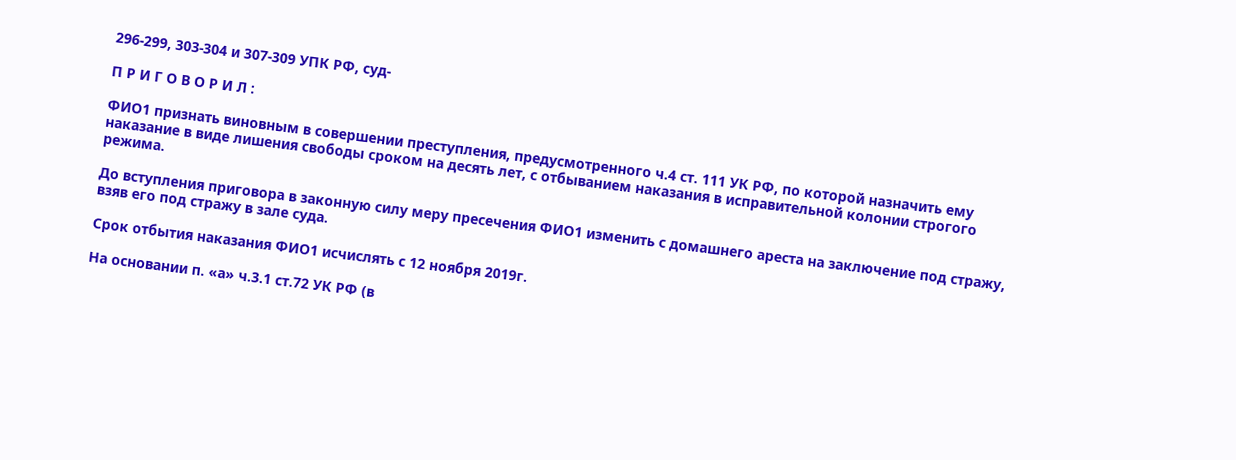296-299, 303-304 и 307-309 УПК РФ, суд-

П Р И Г О В О Р И Л :

ФИО1 признать виновным в совершении преступления, предусмотренного ч.4 ст. 111 УК РФ, по которой назначить ему наказание в виде лишения свободы сроком на десять лет, с отбыванием наказания в исправительной колонии строгого режима.

До вступления приговора в законную силу меру пресечения ФИО1 изменить с домашнего ареста на заключение под стражу, взяв его под стражу в зале суда.

Срок отбытия наказания ФИО1 исчислять с 12 ноября 2019г.

На основании п. «а» ч.3.1 ст.72 УК РФ (в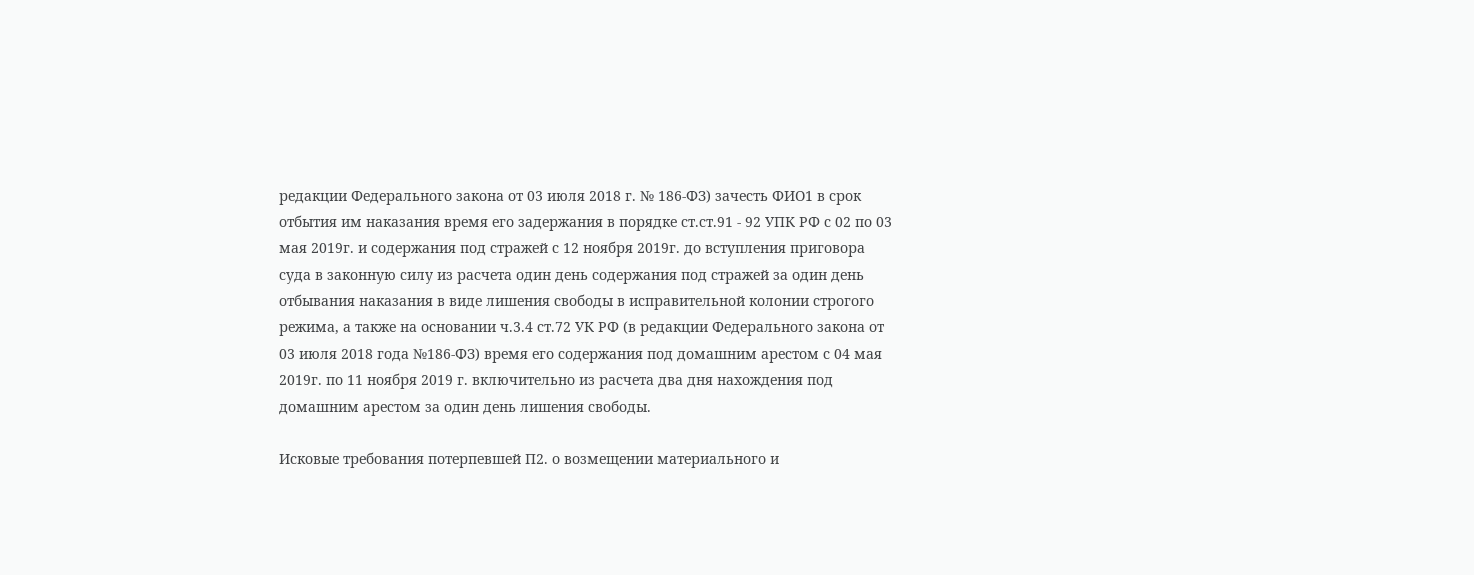редакции Федерального закона от 03 июля 2018 г. № 186-ФЗ) зачесть ФИО1 в срок отбытия им наказания время его задержания в порядке ст.ст.91 - 92 УПК РФ с 02 по 03 мая 2019г. и содержания под стражей с 12 ноября 2019г. до вступления приговора суда в законную силу из расчета один день содержания под стражей за один день отбывания наказания в виде лишения свободы в исправительной колонии строгого режима, а также на основании ч.3.4 ст.72 УК РФ (в редакции Федерального закона от 03 июля 2018 года №186-ФЗ) время его содержания под домашним арестом с 04 мая 2019г. по 11 ноября 2019 г. включительно из расчета два дня нахождения под домашним арестом за один день лишения свободы.

Исковые требования потерпевшей П2. о возмещении материального и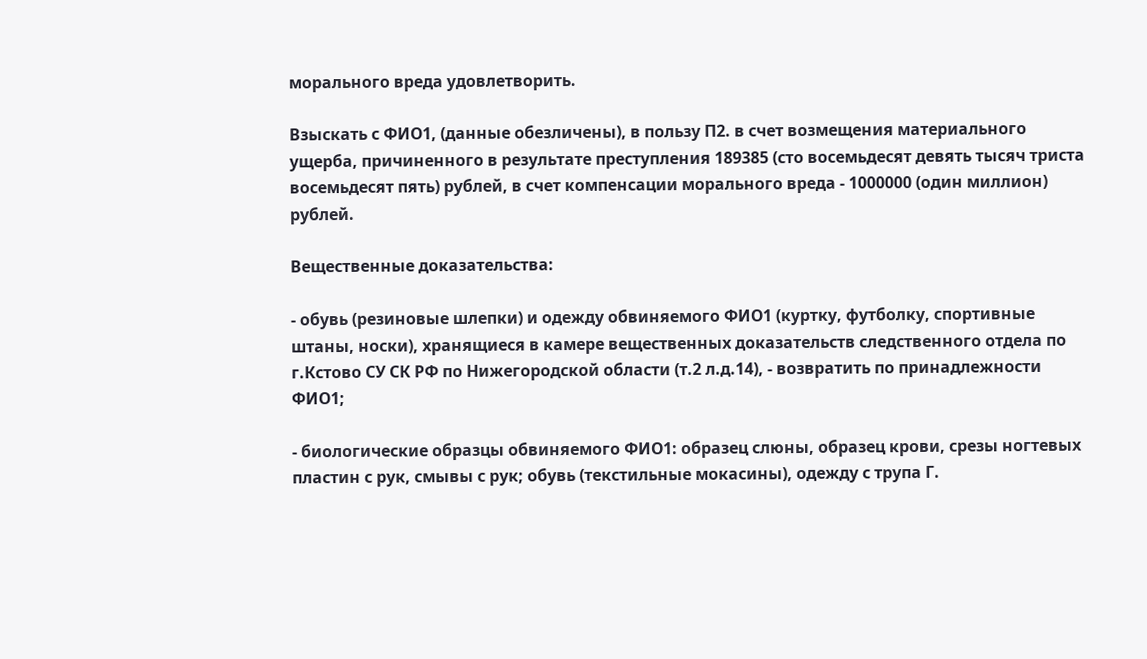морального вреда удовлетворить.

Взыскать с ФИО1, (данные обезличены), в пользу П2. в счет возмещения материального ущерба, причиненного в результате преступления 189385 (сто восемьдесят девять тысяч триста восемьдесят пять) рублей, в счет компенсации морального вреда - 1000000 (один миллион) рублей.

Вещественные доказательства:

- обувь (резиновые шлепки) и одежду обвиняемого ФИО1 (куртку, футболку, спортивные штаны, носки), хранящиеся в камере вещественных доказательств следственного отдела по г.Кстово СУ СК РФ по Нижегородской области (т.2 л.д.14), - возвратить по принадлежности ФИО1;

- биологические образцы обвиняемого ФИО1: образец слюны, образец крови, срезы ногтевых пластин с рук, смывы с рук; обувь (текстильные мокасины), одежду с трупа Г.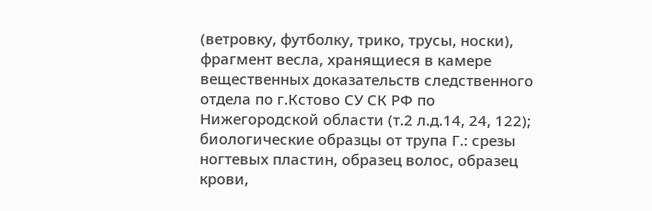(ветровку, футболку, трико, трусы, носки), фрагмент весла, хранящиеся в камере вещественных доказательств следственного отдела по г.Кстово СУ СК РФ по Нижегородской области (т.2 л.д.14, 24, 122); биологические образцы от трупа Г.: срезы ногтевых пластин, образец волос, образец крови,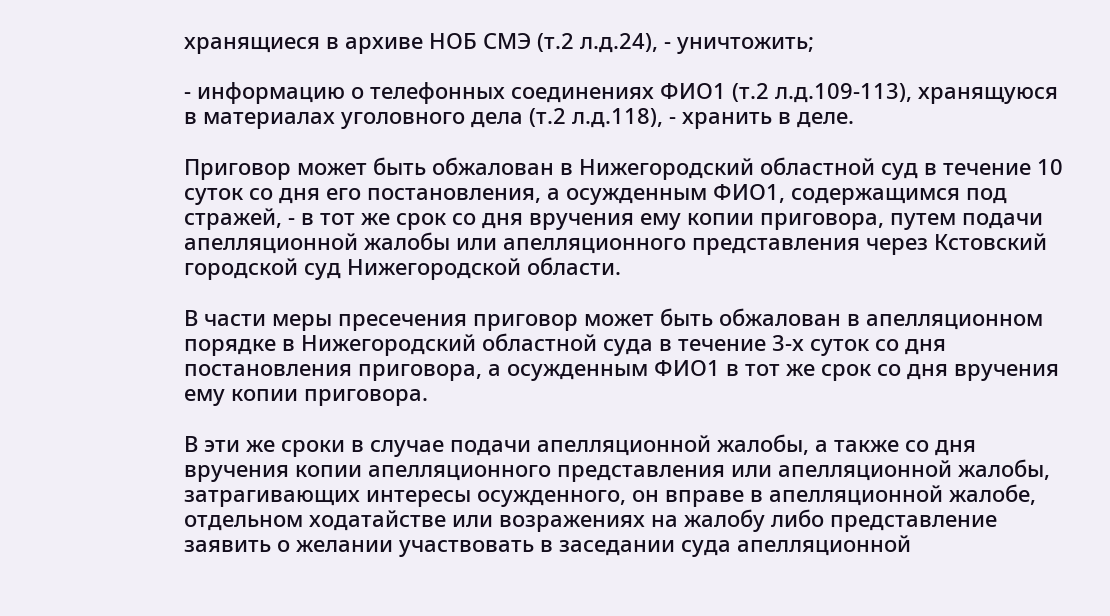хранящиеся в архиве НОБ СМЭ (т.2 л.д.24), - уничтожить;

- информацию о телефонных соединениях ФИО1 (т.2 л.д.109-113), хранящуюся в материалах уголовного дела (т.2 л.д.118), - хранить в деле.

Приговор может быть обжалован в Нижегородский областной суд в течение 10 суток со дня его постановления, а осужденным ФИО1, содержащимся под стражей, - в тот же срок со дня вручения ему копии приговора, путем подачи апелляционной жалобы или апелляционного представления через Кстовский городской суд Нижегородской области.

В части меры пресечения приговор может быть обжалован в апелляционном порядке в Нижегородский областной суда в течение 3-х суток со дня постановления приговора, а осужденным ФИО1 в тот же срок со дня вручения ему копии приговора.

В эти же сроки в случае подачи апелляционной жалобы, а также со дня вручения копии апелляционного представления или апелляционной жалобы, затрагивающих интересы осужденного, он вправе в апелляционной жалобе, отдельном ходатайстве или возражениях на жалобу либо представление заявить о желании участвовать в заседании суда апелляционной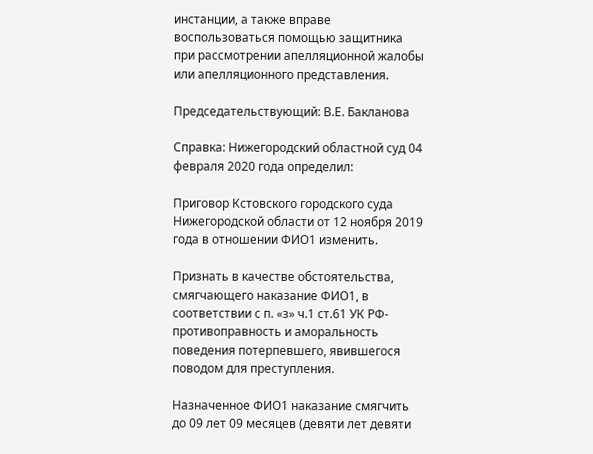инстанции, а также вправе воспользоваться помощью защитника при рассмотрении апелляционной жалобы или апелляционного представления.

Председательствующий: В.Е. Бакланова

Справка: Нижегородский областной суд 04 февраля 2020 года определил:

Приговор Кстовского городского суда Нижегородской области от 12 ноября 2019 года в отношении ФИО1 изменить.

Признать в качестве обстоятельства, смягчающего наказание ФИО1, в соответствии с п. «з» ч.1 ст.61 УК РФ- противоправность и аморальность поведения потерпевшего, явившегося поводом для преступления.

Назначенное ФИО1 наказание смягчить до 09 лет 09 месяцев (девяти лет девяти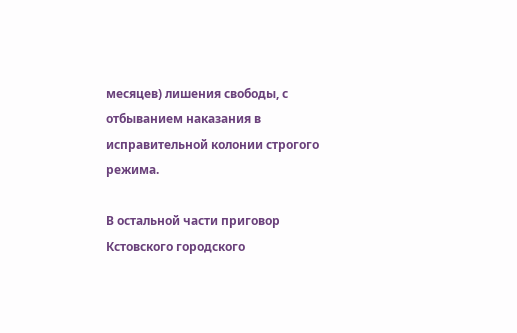месяцев) лишения свободы, с отбыванием наказания в исправительной колонии строгого режима.

В остальной части приговор Кстовского городского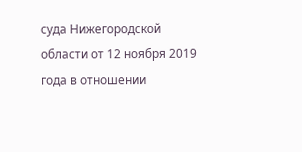суда Нижегородской области от 12 ноября 2019 года в отношении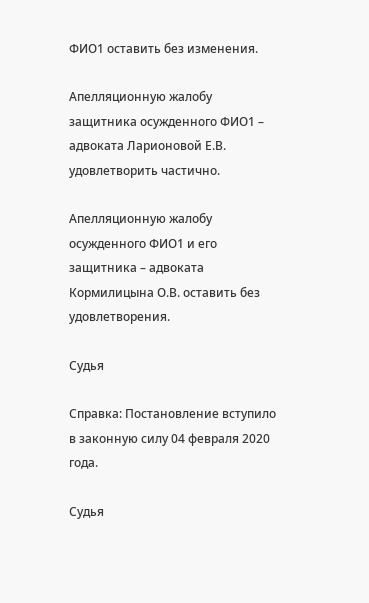ФИО1 оставить без изменения.

Апелляционную жалобу защитника осужденного ФИО1 – адвоката Ларионовой Е.В. удовлетворить частично.

Апелляционную жалобу осужденного ФИО1 и его защитника – адвоката Кормилицына О.В. оставить без удовлетворения.

Судья

Справка: Постановление вступило в законную силу 04 февраля 2020 года.

Судья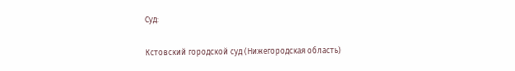Суд:

Кстовский городской суд (Нижегородская область)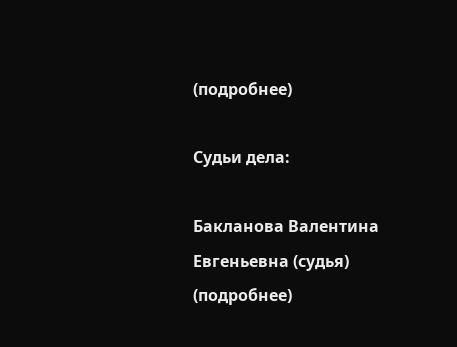(подробнее)

Судьи дела:

Бакланова Валентина Евгеньевна (судья) (подробнее)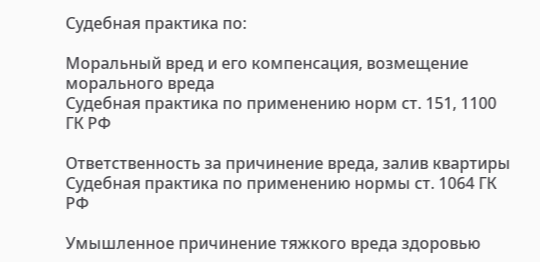Судебная практика по:

Моральный вред и его компенсация, возмещение морального вреда
Судебная практика по применению норм ст. 151, 1100 ГК РФ

Ответственность за причинение вреда, залив квартиры
Судебная практика по применению нормы ст. 1064 ГК РФ

Умышленное причинение тяжкого вреда здоровью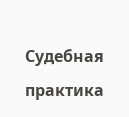Судебная практика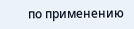по применению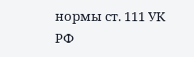нормы ст. 111 УК РФ